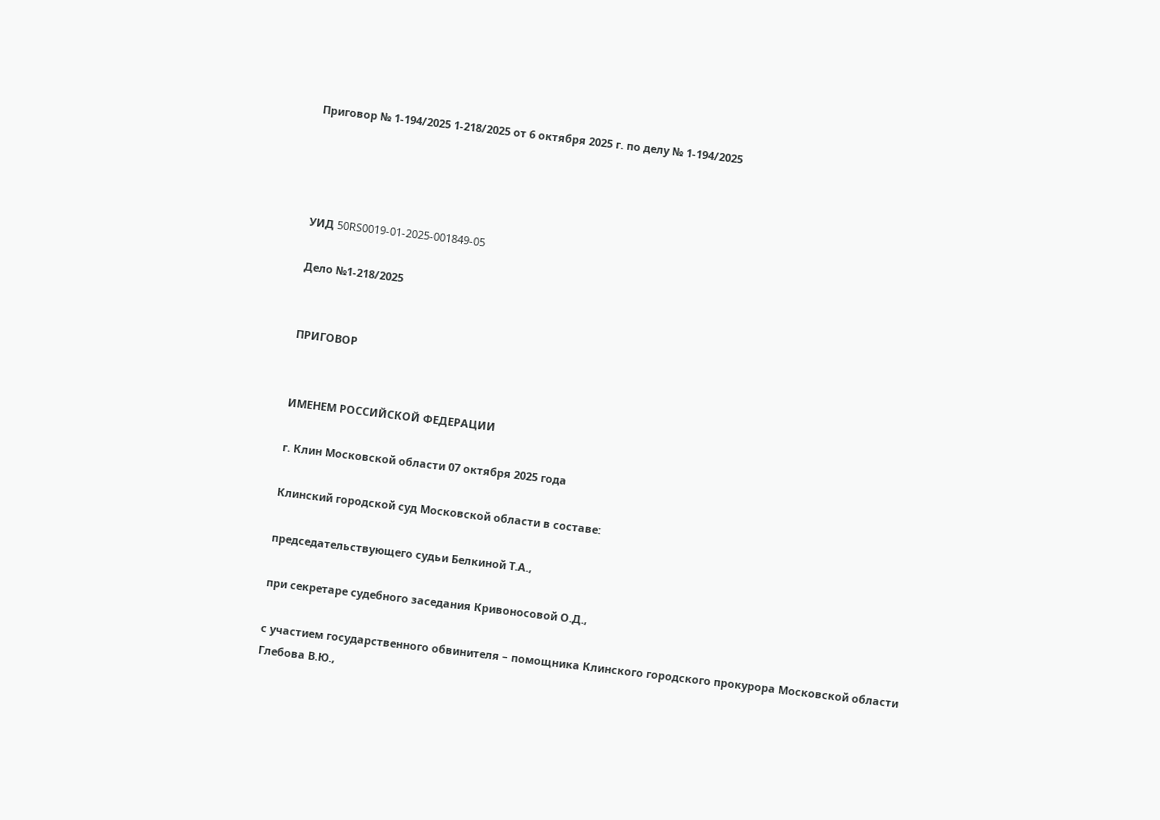Приговор № 1-194/2025 1-218/2025 от 6 октября 2025 г. по делу № 1-194/2025




УИД 50RS0019-01-2025-001849-05

Дело №1-218/2025


ПРИГОВОР


ИМЕНЕМ РОССИЙСКОЙ ФЕДЕРАЦИИ

г. Клин Московской области 07 октября 2025 года

Клинский городской суд Московской области в составе:

председательствующего судьи Белкиной Т.А.,

при секретаре судебного заседания Кривоносовой О.Д.,

с участием государственного обвинителя – помощника Клинского городского прокурора Московской области Глебова В.Ю.,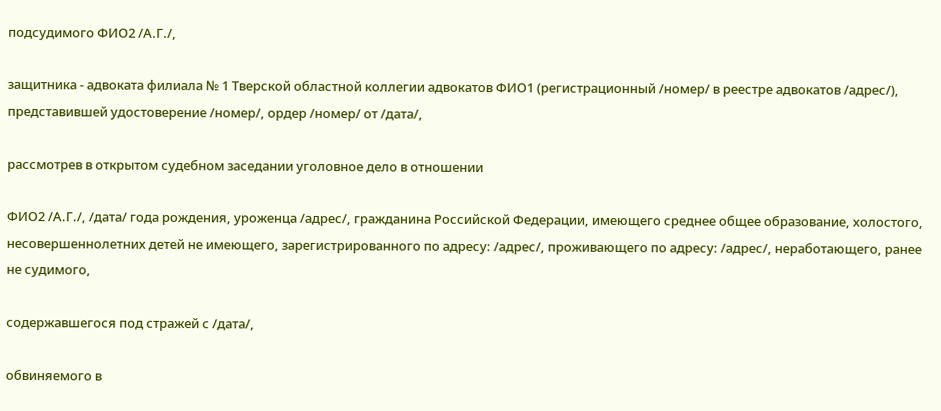подсудимого ФИО2 /А.Г./,

защитника - адвоката филиала № 1 Тверской областной коллегии адвокатов ФИО1 (регистрационный /номер/ в реестре адвокатов /адрес/), представившей удостоверение /номер/, ордер /номер/ от /дата/,

рассмотрев в открытом судебном заседании уголовное дело в отношении

ФИО2 /А.Г./, /дата/ года рождения, уроженца /адрес/, гражданина Российской Федерации, имеющего среднее общее образование, холостого, несовершеннолетних детей не имеющего, зарегистрированного по адресу: /адрес/, проживающего по адресу: /адрес/, неработающего, ранее не судимого,

содержавшегося под стражей с /дата/,

обвиняемого в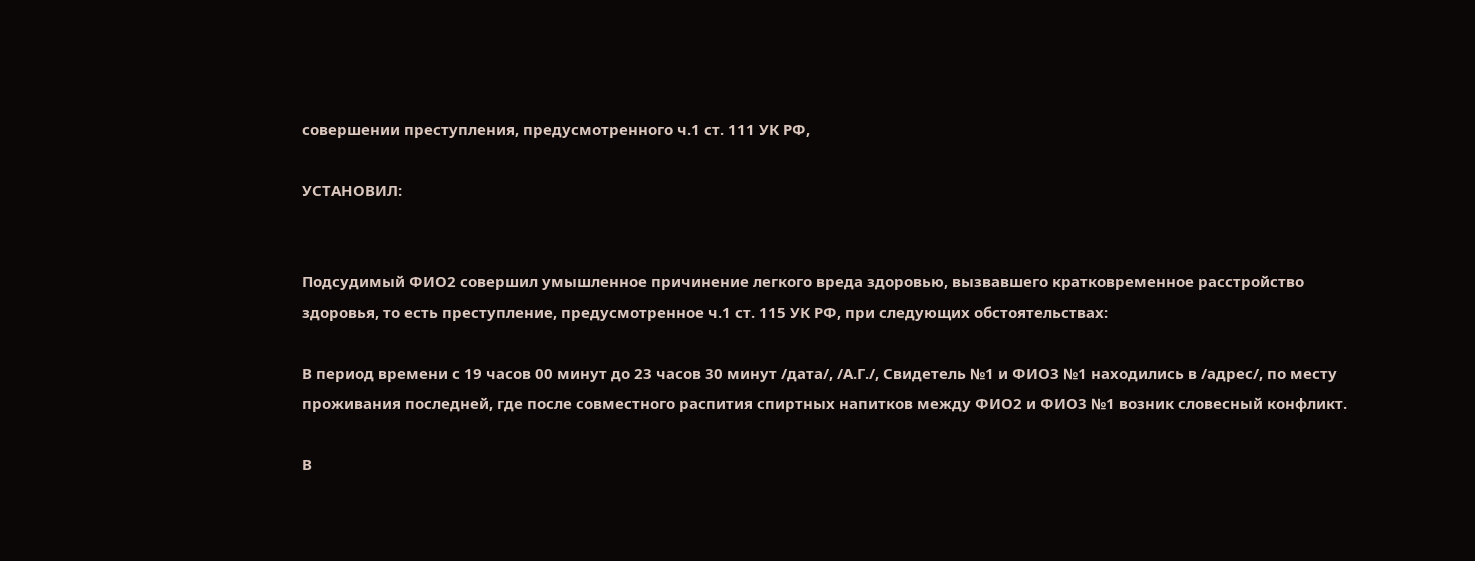совершении преступления, предусмотренного ч.1 ст. 111 УК РФ,

УСТАНОВИЛ:


Подсудимый ФИО2 совершил умышленное причинение легкого вреда здоровью, вызвавшего кратковременное расстройство здоровья, то есть преступление, предусмотренное ч.1 ст. 115 УК РФ, при следующих обстоятельствах:

В период времени с 19 часов 00 минут до 23 часов 30 минут /дата/, /А.Г./, Свидетель №1 и ФИО3 №1 находились в /адрес/, по месту проживания последней, где после совместного распития спиртных напитков между ФИО2 и ФИО3 №1 возник словесный конфликт.

В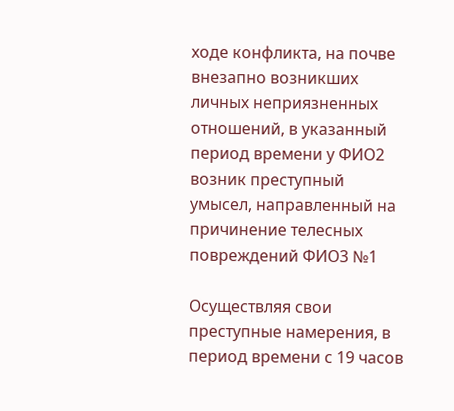ходе конфликта, на почве внезапно возникших личных неприязненных отношений, в указанный период времени у ФИО2 возник преступный умысел, направленный на причинение телесных повреждений ФИО3 №1

Осуществляя свои преступные намерения, в период времени с 19 часов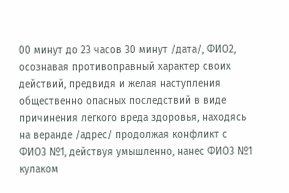00 минут до 23 часов 30 минут /дата/, ФИО2, осознавая противоправный характер своих действий, предвидя и желая наступления общественно опасных последствий в виде причинения легкого вреда здоровья, находясь на веранде /адрес/ продолжая конфликт с ФИО3 №1, действуя умышленно, нанес ФИО3 №1 кулаком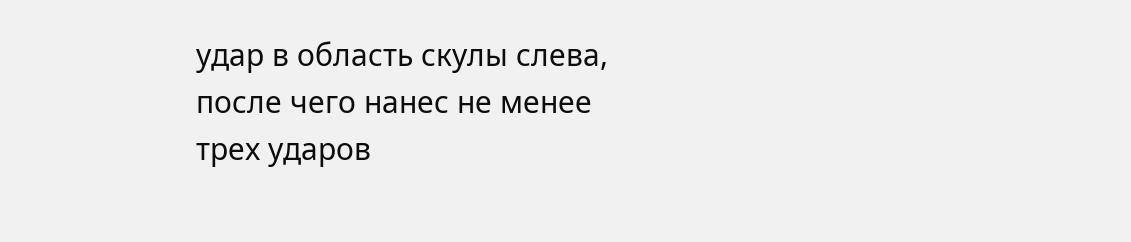удар в область скулы слева, после чего нанес не менее трех ударов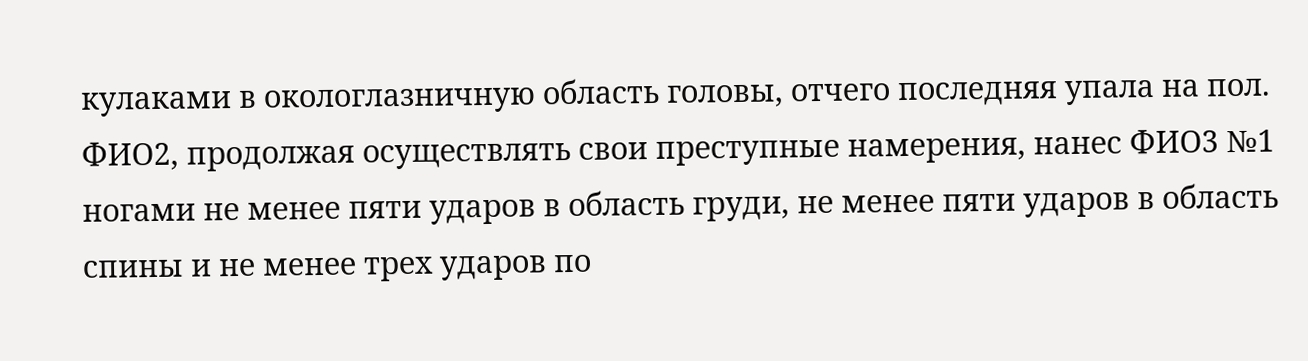кулаками в окологлазничную область головы, отчего последняя упала на пол. ФИО2, продолжая осуществлять свои преступные намерения, нанес ФИО3 №1 ногами не менее пяти ударов в область груди, не менее пяти ударов в область спины и не менее трех ударов по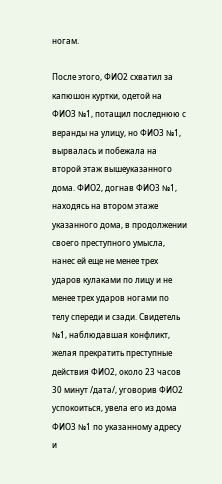ногам.

После этого, ФИО2 схватил за капюшон куртки, одетой на ФИО3 №1, потащил последнюю с веранды на улицу, но ФИО3 №1, вырвалась и побежала на второй этаж вышеуказанного дома. ФИО2, догнав ФИО3 №1, находясь на втором этаже указанного дома, в продолжении своего преступного умысла, нанес ей еще не менее трех ударов кулаками по лицу и не менее трех ударов ногами по телу спереди и сзади. Свидетель №1, наблюдавшая конфликт, желая прекратить преступные действия ФИО2, около 23 часов 30 минут /дата/, уговорив ФИО2 успокоиться, увела его из дома ФИО3 №1 по указанному адресу и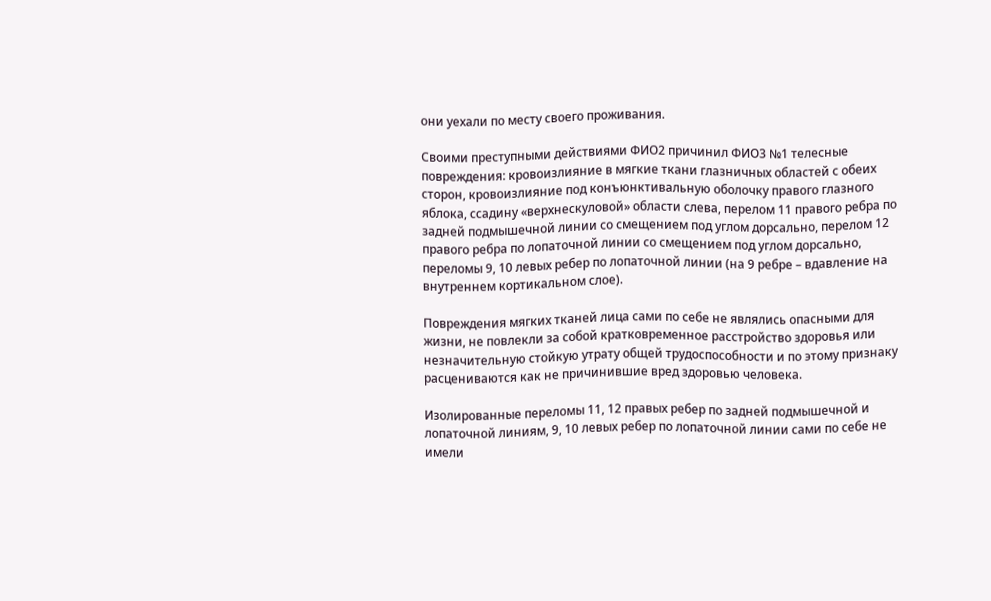они уехали по месту своего проживания.

Своими преступными действиями ФИО2 причинил ФИО3 №1 телесные повреждения: кровоизлияние в мягкие ткани глазничных областей с обеих сторон, кровоизлияние под конъюнктивальную оболочку правого глазного яблока, ссадину «верхнескуловой» области слева, перелом 11 правого ребра по задней подмышечной линии со смещением под углом дорсально, перелом 12 правого ребра по лопаточной линии со смещением под углом дорсально, переломы 9, 10 левых ребер по лопаточной линии (на 9 ребре – вдавление на внутреннем кортикальном слое).

Повреждения мягких тканей лица сами по себе не являлись опасными для жизни, не повлекли за собой кратковременное расстройство здоровья или незначительную стойкую утрату общей трудоспособности и по этому признаку расцениваются как не причинившие вред здоровью человека.

Изолированные переломы 11, 12 правых ребер по задней подмышечной и лопаточной линиям, 9, 10 левых ребер по лопаточной линии сами по себе не имели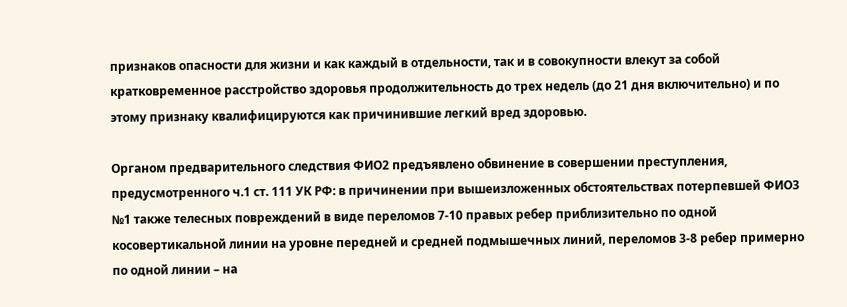признаков опасности для жизни и как каждый в отдельности, так и в совокупности влекут за собой кратковременное расстройство здоровья продолжительность до трех недель (до 21 дня включительно) и по этому признаку квалифицируются как причинившие легкий вред здоровью.

Органом предварительного следствия ФИО2 предъявлено обвинение в совершении преступления, предусмотренного ч.1 ст. 111 УК РФ: в причинении при вышеизложенных обстоятельствах потерпевшей ФИО3 №1 также телесных повреждений в виде переломов 7-10 правых ребер приблизительно по одной косовертикальной линии на уровне передней и средней подмышечных линий, переломов 3-8 ребер примерно по одной линии – на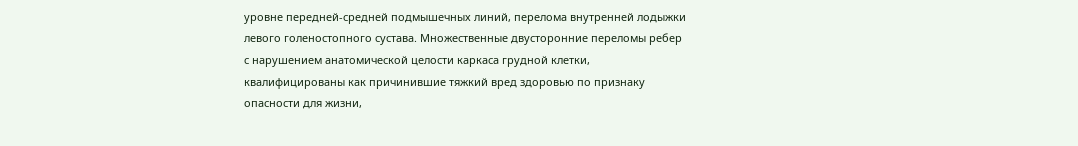уровне передней-средней подмышечных линий, перелома внутренней лодыжки левого голеностопного сустава. Множественные двусторонние переломы ребер с нарушением анатомической целости каркаса грудной клетки, квалифицированы как причинившие тяжкий вред здоровью по признаку опасности для жизни,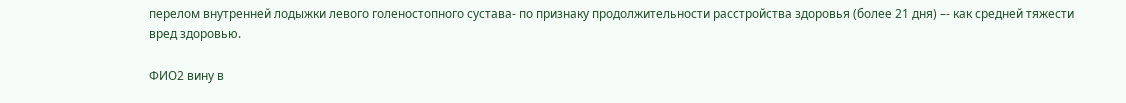перелом внутренней лодыжки левого голеностопного сустава- по признаку продолжительности расстройства здоровья (более 21 дня) –- как средней тяжести вред здоровью.

ФИО2 вину в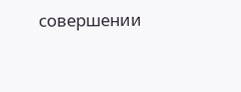совершении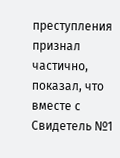преступления признал частично, показал, что вместе с Свидетель №1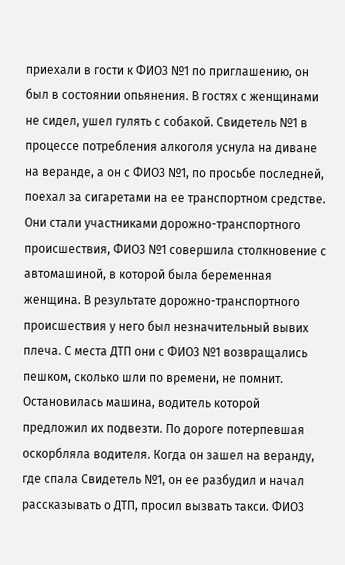приехали в гости к ФИО3 №1 по приглашению, он был в состоянии опьянения. В гостях с женщинами не сидел, ушел гулять с собакой. Свидетель №1 в процессе потребления алкоголя уснула на диване на веранде, а он с ФИО3 №1, по просьбе последней, поехал за сигаретами на ее транспортном средстве. Они стали участниками дорожно-транспортного происшествия, ФИО3 №1 совершила столкновение с автомашиной, в которой была беременная женщина. В результате дорожно-транспортного происшествия у него был незначительный вывих плеча. С места ДТП они с ФИО3 №1 возвращались пешком, сколько шли по времени, не помнит. Остановилась машина, водитель которой предложил их подвезти. По дороге потерпевшая оскорбляла водителя. Когда он зашел на веранду, где спала Свидетель №1, он ее разбудил и начал рассказывать о ДТП, просил вызвать такси. ФИО3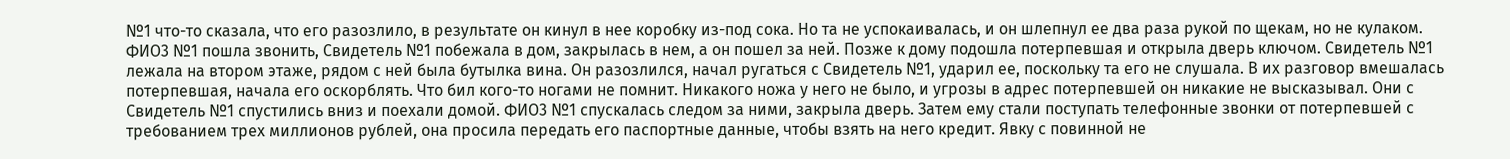№1 что-то сказала, что его разозлило, в результате он кинул в нее коробку из-под сока. Но та не успокаивалась, и он шлепнул ее два раза рукой по щекам, но не кулаком. ФИО3 №1 пошла звонить, Свидетель №1 побежала в дом, закрылась в нем, а он пошел за ней. Позже к дому подошла потерпевшая и открыла дверь ключом. Свидетель №1 лежала на втором этаже, рядом с ней была бутылка вина. Он разозлился, начал ругаться с Свидетель №1, ударил ее, поскольку та его не слушала. В их разговор вмешалась потерпевшая, начала его оскорблять. Что бил кого-то ногами не помнит. Никакого ножа у него не было, и угрозы в адрес потерпевшей он никакие не высказывал. Они с Свидетель №1 спустились вниз и поехали домой. ФИО3 №1 спускалась следом за ними, закрыла дверь. Затем ему стали поступать телефонные звонки от потерпевшей с требованием трех миллионов рублей, она просила передать его паспортные данные, чтобы взять на него кредит. Явку с повинной не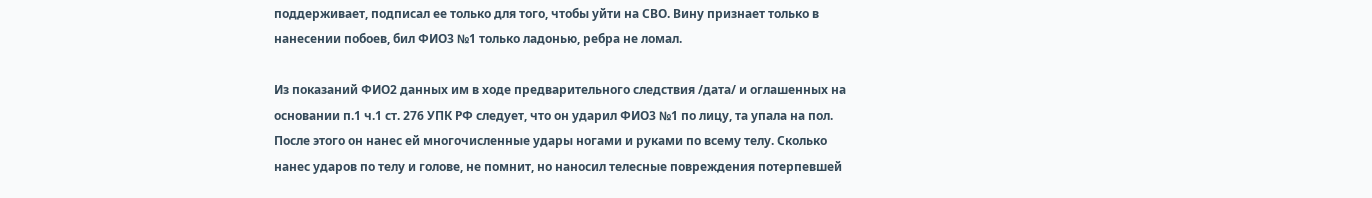поддерживает, подписал ее только для того, чтобы уйти на СВО. Вину признает только в нанесении побоев, бил ФИО3 №1 только ладонью, ребра не ломал.

Из показаний ФИО2 данных им в ходе предварительного следствия /дата/ и оглашенных на основании п.1 ч.1 ст. 276 УПК РФ следует, что он ударил ФИО3 №1 по лицу, та упала на пол. После этого он нанес ей многочисленные удары ногами и руками по всему телу. Сколько нанес ударов по телу и голове, не помнит, но наносил телесные повреждения потерпевшей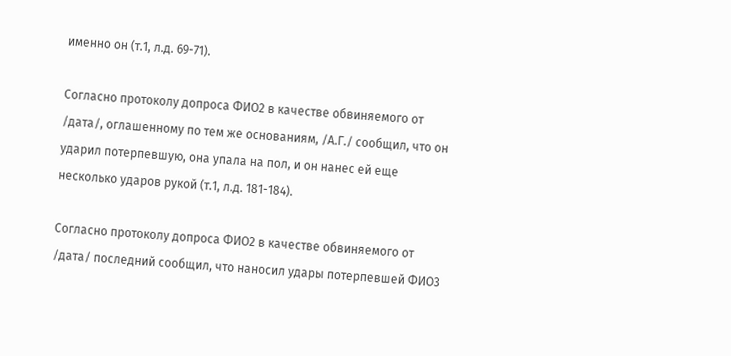именно он (т.1, л.д. 69-71).

Согласно протоколу допроса ФИО2 в качестве обвиняемого от /дата/, оглашенному по тем же основаниям, /А.Г./ сообщил, что он ударил потерпевшую, она упала на пол, и он нанес ей еще несколько ударов рукой (т.1, л.д. 181-184).

Согласно протоколу допроса ФИО2 в качестве обвиняемого от /дата/ последний сообщил, что наносил удары потерпевшей ФИО3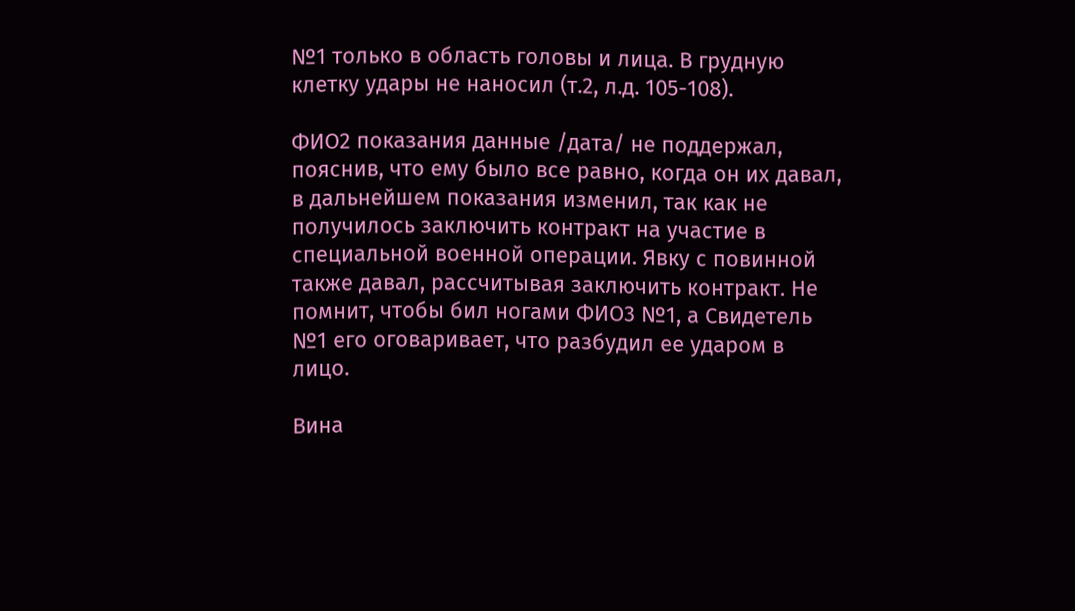№1 только в область головы и лица. В грудную клетку удары не наносил (т.2, л.д. 105-108).

ФИО2 показания данные /дата/ не поддержал, пояснив, что ему было все равно, когда он их давал, в дальнейшем показания изменил, так как не получилось заключить контракт на участие в специальной военной операции. Явку с повинной также давал, рассчитывая заключить контракт. Не помнит, чтобы бил ногами ФИО3 №1, а Свидетель №1 его оговаривает, что разбудил ее ударом в лицо.

Вина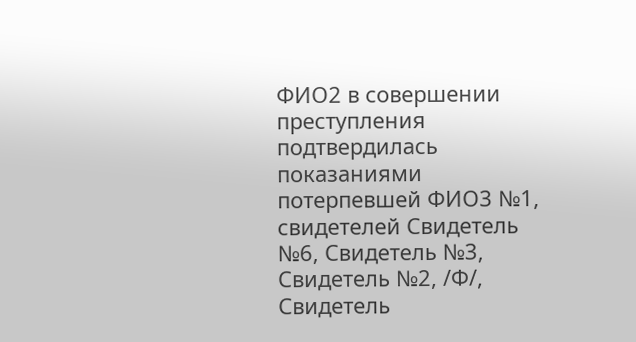ФИО2 в совершении преступления подтвердилась показаниями потерпевшей ФИО3 №1, свидетелей Свидетель №6, Свидетель №3, Свидетель №2, /Ф/, Свидетель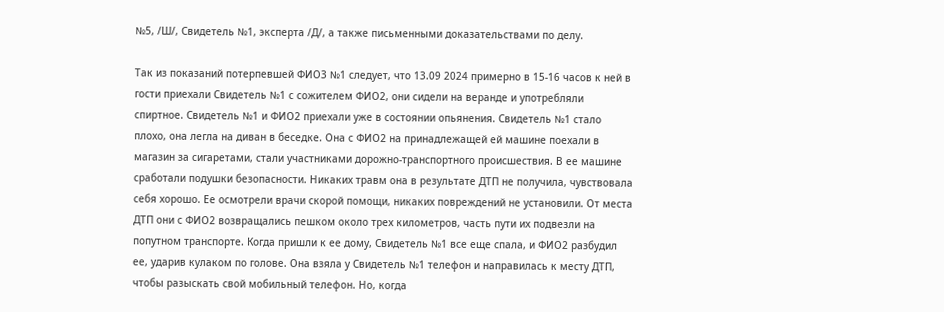№5, /Ш/, Свидетель №1, эксперта /Д/, а также письменными доказательствами по делу.

Так из показаний потерпевшей ФИО3 №1 следует, что 13.09 2024 примерно в 15-16 часов к ней в гости приехали Свидетель №1 с сожителем ФИО2, они сидели на веранде и употребляли спиртное. Свидетель №1 и ФИО2 приехали уже в состоянии опьянения. Свидетель №1 стало плохо, она легла на диван в беседке. Она с ФИО2 на принадлежащей ей машине поехали в магазин за сигаретами, стали участниками дорожно-транспортного происшествия. В ее машине сработали подушки безопасности. Никаких травм она в результате ДТП не получила, чувствовала себя хорошо. Ее осмотрели врачи скорой помощи, никаких повреждений не установили. От места ДТП они с ФИО2 возвращались пешком около трех километров, часть пути их подвезли на попутном транспорте. Когда пришли к ее дому, Свидетель №1 все еще спала, и ФИО2 разбудил ее, ударив кулаком по голове. Она взяла у Свидетель №1 телефон и направилась к месту ДТП, чтобы разыскать свой мобильный телефон. Но, когда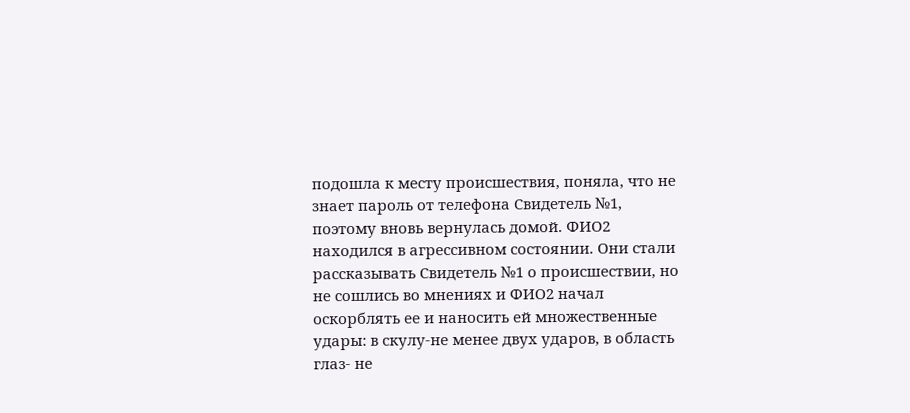подошла к месту происшествия, поняла, что не знает пароль от телефона Свидетель №1, поэтому вновь вернулась домой. ФИО2 находился в агрессивном состоянии. Они стали рассказывать Свидетель №1 о происшествии, но не сошлись во мнениях и ФИО2 начал оскорблять ее и наносить ей множественные удары: в скулу-не менее двух ударов, в область глаз- не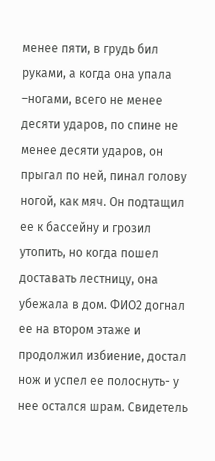менее пяти, в грудь бил руками, а когда она упала –ногами, всего не менее десяти ударов, по спине не менее десяти ударов, он прыгал по ней, пинал голову ногой, как мяч. Он подтащил ее к бассейну и грозил утопить, но когда пошел доставать лестницу, она убежала в дом. ФИО2 догнал ее на втором этаже и продолжил избиение, достал нож и успел ее полоснуть- у нее остался шрам. Свидетель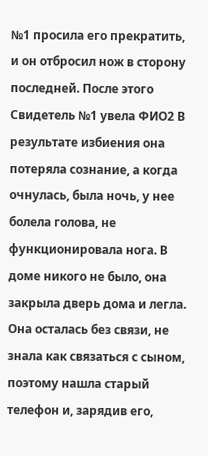№1 просила его прекратить, и он отбросил нож в сторону последней. После этого Свидетель №1 увела ФИО2 В результате избиения она потеряла сознание, а когда очнулась, была ночь, у нее болела голова, не функционировала нога. В доме никого не было, она закрыла дверь дома и легла. Она осталась без связи, не знала как связаться с сыном, поэтому нашла старый телефон и, зарядив его,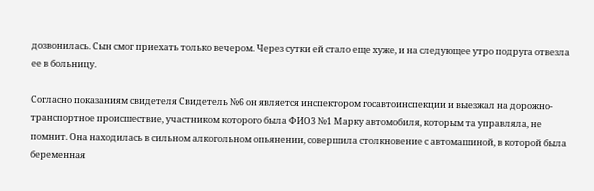дозвонилась. Сын смог приехать только вечером. Через сутки ей стало еще хуже, и на следующее утро подруга отвезла ее в больницу.

Согласно показаниям свидетеля Свидетель №6 он является инспектором госавтоинспекции и выезжал на дорожно-транспортное происшествие, участником которого была ФИО3 №1 Марку автомобиля, которым та управляла, не помнит. Она находилась в сильном алкогольном опьянении, совершила столкновение с автомашиной, в которой была беременная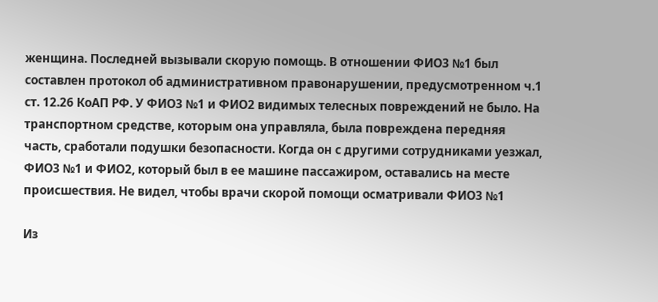женщина. Последней вызывали скорую помощь. В отношении ФИО3 №1 был составлен протокол об административном правонарушении, предусмотренном ч.1 ст. 12.26 КоАП РФ. У ФИО3 №1 и ФИО2 видимых телесных повреждений не было. На транспортном средстве, которым она управляла, была повреждена передняя часть, сработали подушки безопасности. Когда он с другими сотрудниками уезжал, ФИО3 №1 и ФИО2, который был в ее машине пассажиром, оставались на месте происшествия. Не видел, чтобы врачи скорой помощи осматривали ФИО3 №1

Из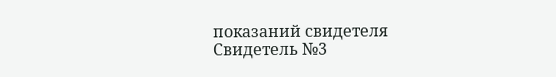показаний свидетеля Свидетель №3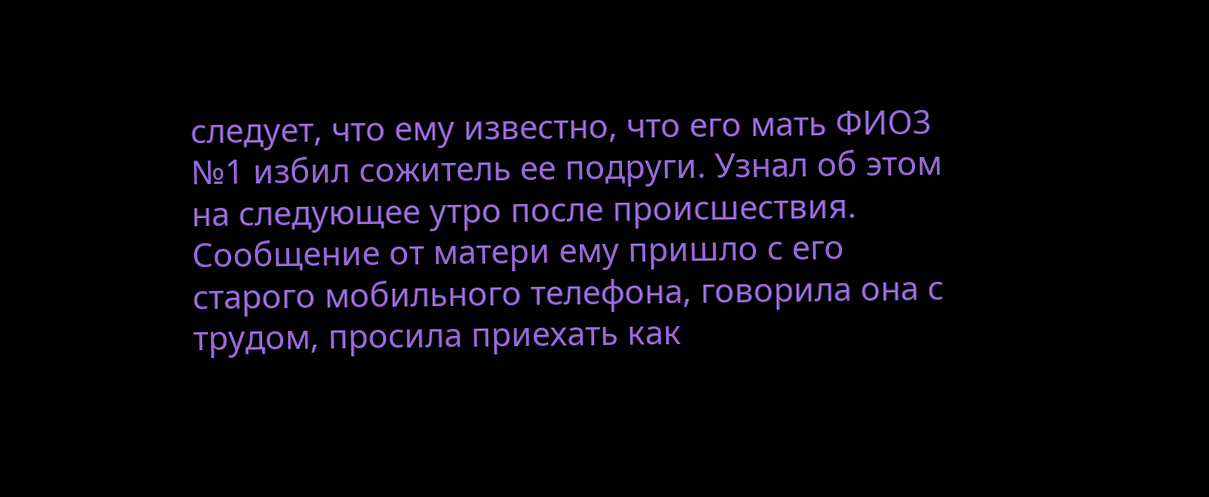следует, что ему известно, что его мать ФИО3 №1 избил сожитель ее подруги. Узнал об этом на следующее утро после происшествия. Сообщение от матери ему пришло с его старого мобильного телефона, говорила она с трудом, просила приехать как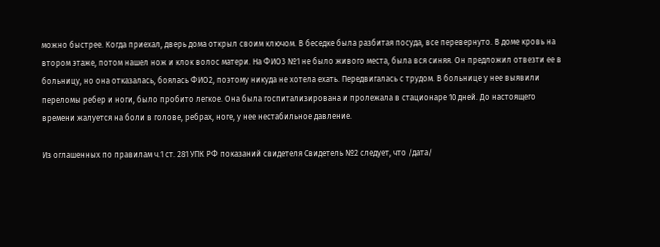можно быстрее. Когда приехал, дверь дома открыл своим ключом. В беседке была разбитая посуда, все перевернуто. В доме кровь на втором этаже, потом нашел нож и клок волос матери. На ФИО3 №1 не было живого места, была вся синяя. Он предложил отвезти ее в больницу, но она отказалась, боялась ФИО2, поэтому никуда не хотела ехать. Передвигалась с трудом. В больнице у нее выявили переломы ребер и ноги, было пробито легкое. Она была госпитализирована и пролежала в стационаре 10 дней. До настоящего времени жалуется на боли в голове, ребрах, ноге, у нее нестабильное давление.

Из оглашенных по правилам ч.1 ст. 281 УПК РФ показаний свидетеля Свидетель №2 следует, что /дата/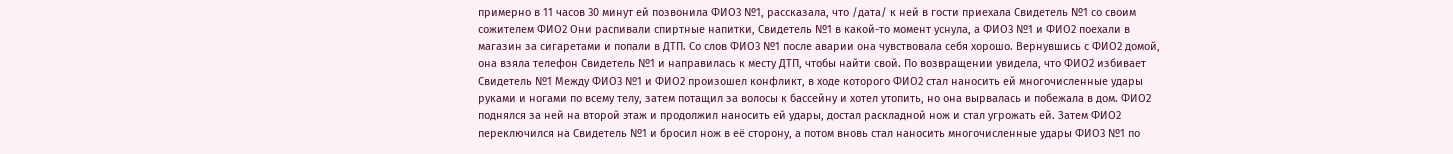примерно в 11 часов 30 минут ей позвонила ФИО3 №1, рассказала, что /дата/ к ней в гости приехала Свидетель №1 со своим сожителем ФИО2 Они распивали спиртные напитки, Свидетель №1 в какой-то момент уснула, а ФИО3 №1 и ФИО2 поехали в магазин за сигаретами и попали в ДТП. Со слов ФИО3 №1 после аварии она чувствовала себя хорошо. Вернувшись с ФИО2 домой, она взяла телефон Свидетель №1 и направилась к месту ДТП, чтобы найти свой. По возвращении увидела, что ФИО2 избивает Свидетель №1 Между ФИО3 №1 и ФИО2 произошел конфликт, в ходе которого ФИО2 стал наносить ей многочисленные удары руками и ногами по всему телу, затем потащил за волосы к бассейну и хотел утопить, но она вырвалась и побежала в дом. ФИО2 поднялся за ней на второй этаж и продолжил наносить ей удары, достал раскладной нож и стал угрожать ей. Затем ФИО2 переключился на Свидетель №1 и бросил нож в её сторону, а потом вновь стал наносить многочисленные удары ФИО3 №1 по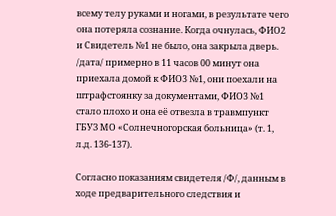всему телу руками и ногами, в результате чего она потеряла сознание. Когда очнулась, ФИО2 и Свидетель №1 не было, она закрыла дверь. /дата/ примерно в 11 часов 00 минут она приехала домой к ФИО3 №1, они поехали на штрафстоянку за документами, ФИО3 №1 стало плохо и она её отвезла в травмпункт ГБУЗ МО «Солнечногорская больница» (т. 1, л.д. 136-137).

Согласно показаниям свидетеля /Ф/, данным в ходе предварительного следствия и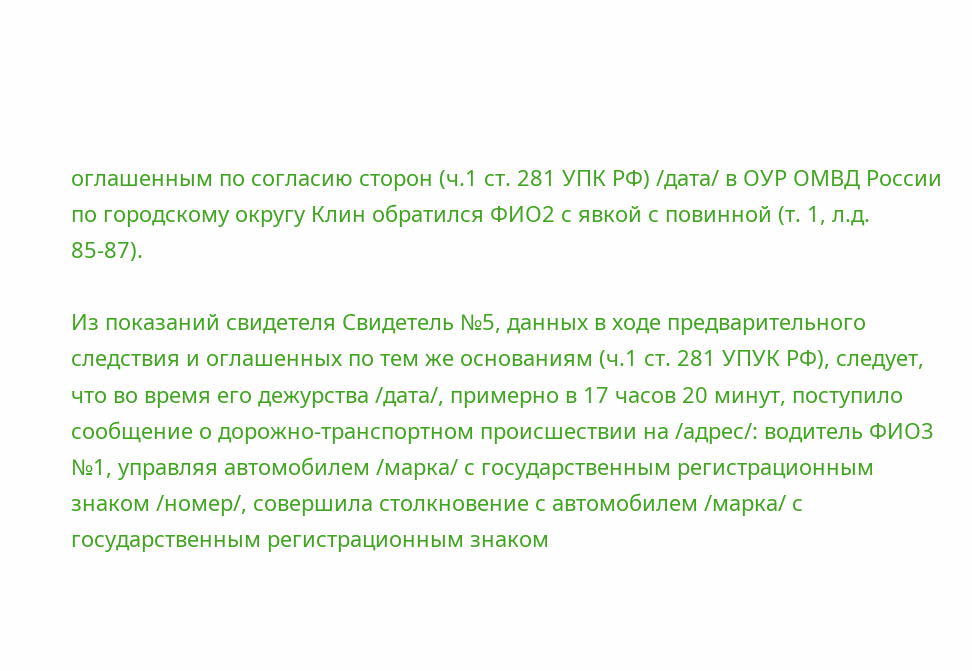оглашенным по согласию сторон (ч.1 ст. 281 УПК РФ) /дата/ в ОУР ОМВД России по городскому округу Клин обратился ФИО2 с явкой с повинной (т. 1, л.д. 85-87).

Из показаний свидетеля Свидетель №5, данных в ходе предварительного следствия и оглашенных по тем же основаниям (ч.1 ст. 281 УПУК РФ), следует, что во время его дежурства /дата/, примерно в 17 часов 20 минут, поступило сообщение о дорожно-транспортном происшествии на /адрес/: водитель ФИО3 №1, управляя автомобилем /марка/ с государственным регистрационным знаком /номер/, совершила столкновение с автомобилем /марка/ с государственным регистрационным знаком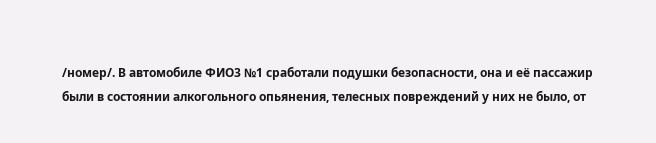/номер/. В автомобиле ФИО3 №1 сработали подушки безопасности, она и её пассажир были в состоянии алкогольного опьянения, телесных повреждений у них не было, от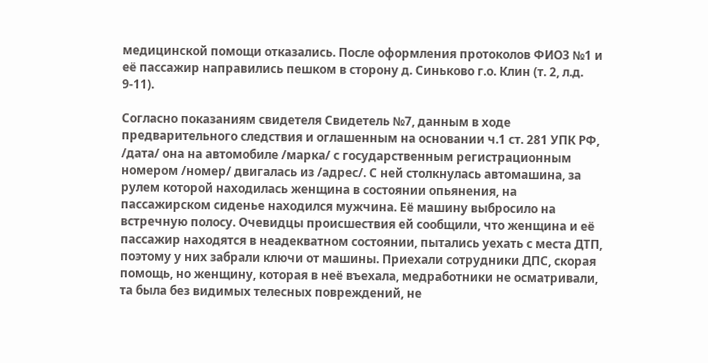медицинской помощи отказались. После оформления протоколов ФИО3 №1 и её пассажир направились пешком в сторону д. Синьково г.о. Клин (т. 2, л.д. 9-11).

Согласно показаниям свидетеля Свидетель №7, данным в ходе предварительного следствия и оглашенным на основании ч.1 ст. 281 УПК РФ, /дата/ она на автомобиле /марка/ с государственным регистрационным номером /номер/ двигалась из /адрес/. С ней столкнулась автомашина, за рулем которой находилась женщина в состоянии опьянения, на пассажирском сиденье находился мужчина. Её машину выбросило на встречную полосу. Очевидцы происшествия ей сообщили, что женщина и её пассажир находятся в неадекватном состоянии, пытались уехать с места ДТП, поэтому у них забрали ключи от машины. Приехали сотрудники ДПС, скорая помощь, но женщину, которая в неё въехала, медработники не осматривали, та была без видимых телесных повреждений, не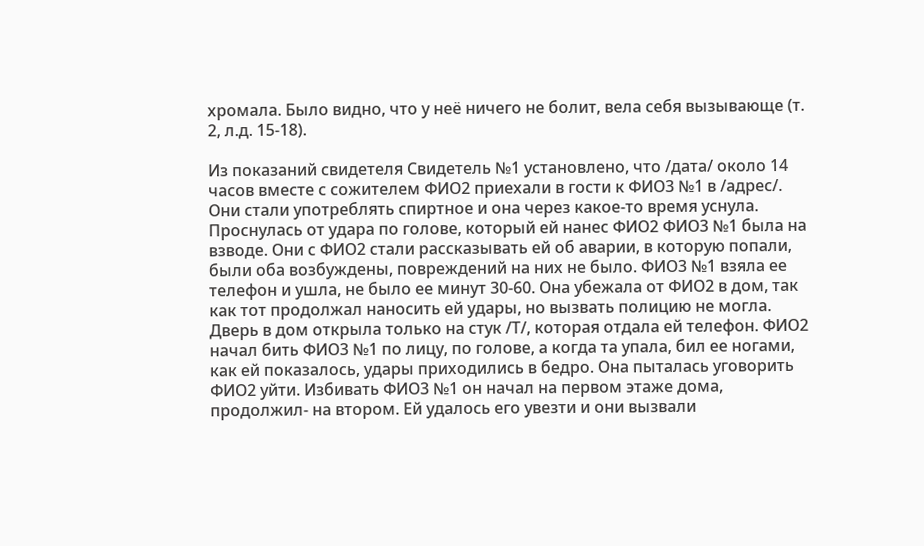хромала. Было видно, что у неё ничего не болит, вела себя вызывающе (т. 2, л.д. 15-18).

Из показаний свидетеля Свидетель №1 установлено, что /дата/ около 14 часов вместе с сожителем ФИО2 приехали в гости к ФИО3 №1 в /адрес/. Они стали употреблять спиртное и она через какое-то время уснула. Проснулась от удара по голове, который ей нанес ФИО2 ФИО3 №1 была на взводе. Они с ФИО2 стали рассказывать ей об аварии, в которую попали, были оба возбуждены, повреждений на них не было. ФИО3 №1 взяла ее телефон и ушла, не было ее минут 30-60. Она убежала от ФИО2 в дом, так как тот продолжал наносить ей удары, но вызвать полицию не могла. Дверь в дом открыла только на стук /Т/, которая отдала ей телефон. ФИО2 начал бить ФИО3 №1 по лицу, по голове, а когда та упала, бил ее ногами, как ей показалось, удары приходились в бедро. Она пыталась уговорить ФИО2 уйти. Избивать ФИО3 №1 он начал на первом этаже дома, продолжил- на втором. Ей удалось его увезти и они вызвали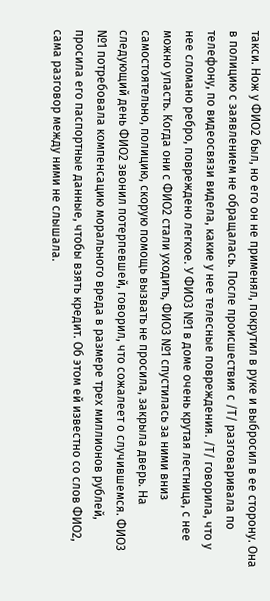такси. Нож у ФИО2 был, но его он не применял, покрутил в руке и выбросил в ее сторону. Она в полицию с заявлением не обращалась. После происшествия с /Т/ разговаривала по телефону, по видеосвязи видела, какие у нее телесные повреждения. /Т/ говорила, что у нее сломано ребро, повреждено легкое. У ФИО3 №1 в доме очень крутая лестница, с нее можно упасть. Когда они с ФИО2 стали уходить, ФИО3 №1 спустилась за ними вниз самостоятельно, полицию, скорую помощь вызвать не просила, закрыла дверь. На следующий день ФИО2 звонил потерпевшей, говорил, что сожалеет о случившемся. ФИО3 №1 потребовала компенсацию морального вреда в размере трех миллионов рублей, просила его паспортные данные, чтобы взять кредит. Об этом ей известно со слов ФИО2, сама разговор между ними не слышала.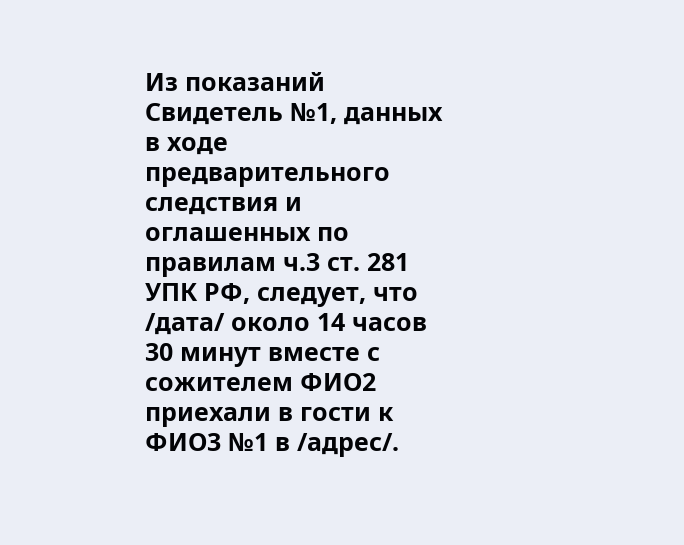Из показаний Свидетель №1, данных в ходе предварительного следствия и оглашенных по правилам ч.3 ст. 281 УПК РФ, следует, что /дата/ около 14 часов 30 минут вместе с сожителем ФИО2 приехали в гости к ФИО3 №1 в /адрес/.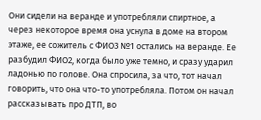Они сидели на веранде и употребляли спиртное, а через некоторое время она уснула в доме на втором этаже, ее сожитель с ФИО3 №1 остались на веранде. Ее разбудил ФИО2, когда было уже темно, и сразу ударил ладонью по голове. Она спросила, за что, тот начал говорить, что она что-то употребляла. Потом он начал рассказывать про ДТП, во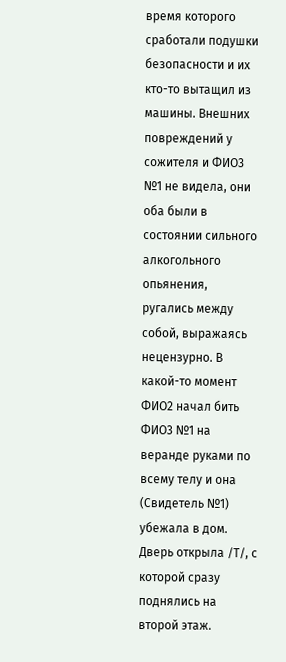время которого сработали подушки безопасности и их кто-то вытащил из машины. Внешних повреждений у сожителя и ФИО3 №1 не видела, они оба были в состоянии сильного алкогольного опьянения, ругались между собой, выражаясь нецензурно. В какой-то момент ФИО2 начал бить ФИО3 №1 на веранде руками по всему телу и она (Свидетель №1) убежала в дом. Дверь открыла /Т/, с которой сразу поднялись на второй этаж.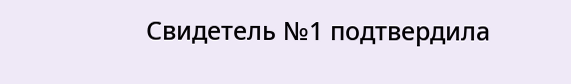Свидетель №1 подтвердила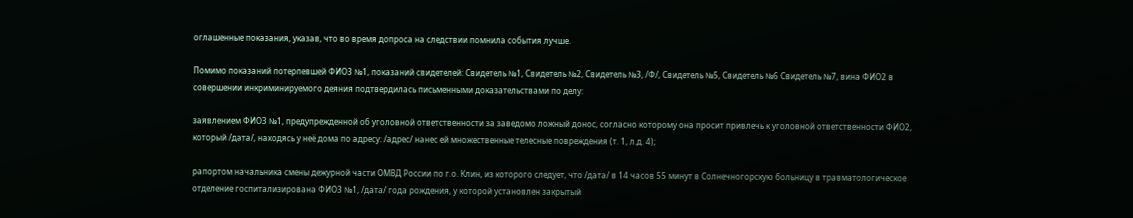оглашенные показания, указав, что во время допроса на следствии помнила события лучше.

Помимо показаний потерпевшей ФИО3 №1, показаний свидетелей: Свидетель №1, Свидетель №2, Свидетель №3, /Ф/, Свидетель №5, Свидетель №6 Свидетель №7, вина ФИО2 в совершении инкриминируемого деяния подтвердилась письменными доказательствами по делу:

заявлением ФИО3 №1, предупрежденной об уголовной ответственности за заведомо ложный донос, согласно которому она просит привлечь к уголовной ответственности ФИО2, который /дата/, находясь у неё дома по адресу: /адрес/ нанес ей множественные телесные повреждения (т. 1, л.д. 4);

рапортом начальника смены дежурной части ОМВД России по г.о. Клин, из которого следует, что /дата/ в 14 часов 55 минут в Солнечногорскую больницу в травматологическое отделение госпитализирована ФИО3 №1, /дата/ года рождения, у которой установлен закрытый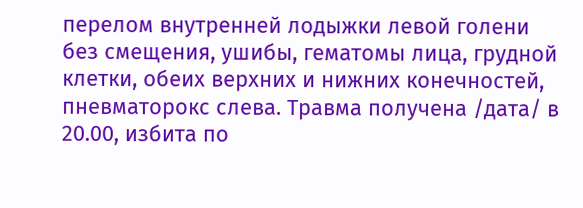перелом внутренней лодыжки левой голени без смещения, ушибы, гематомы лица, грудной клетки, обеих верхних и нижних конечностей, пневматорокс слева. Травма получена /дата/ в 20.00, избита по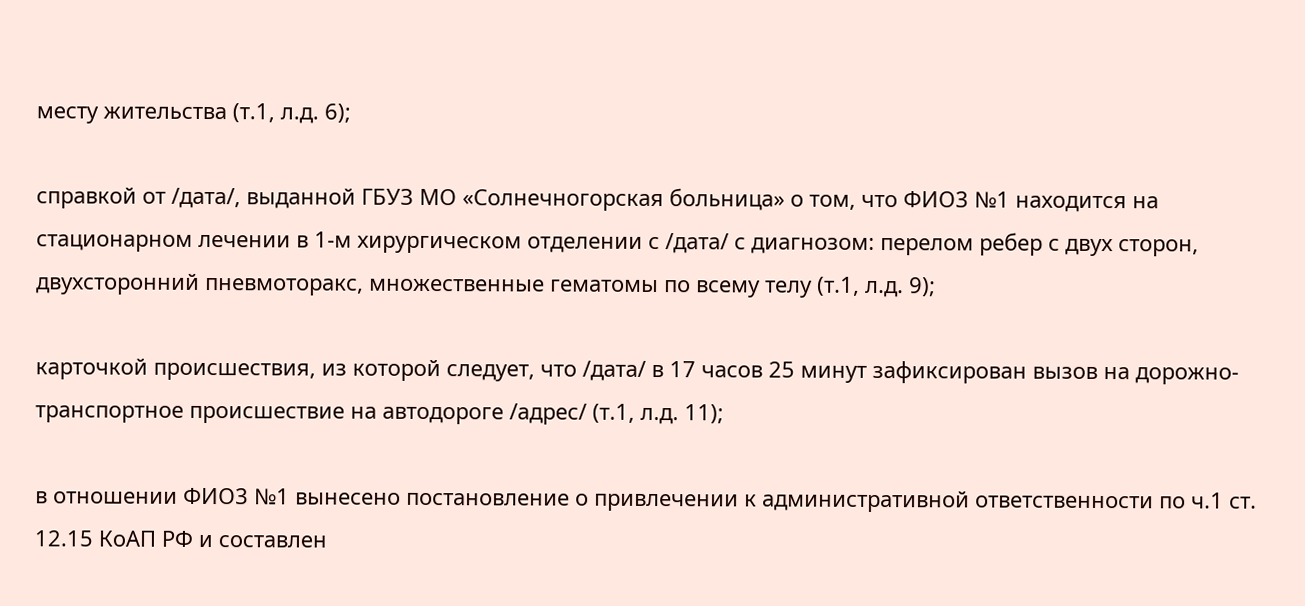месту жительства (т.1, л.д. 6);

справкой от /дата/, выданной ГБУЗ МО «Солнечногорская больница» о том, что ФИО3 №1 находится на стационарном лечении в 1-м хирургическом отделении с /дата/ с диагнозом: перелом ребер с двух сторон, двухсторонний пневмоторакс, множественные гематомы по всему телу (т.1, л.д. 9);

карточкой происшествия, из которой следует, что /дата/ в 17 часов 25 минут зафиксирован вызов на дорожно-транспортное происшествие на автодороге /адрес/ (т.1, л.д. 11);

в отношении ФИО3 №1 вынесено постановление о привлечении к административной ответственности по ч.1 ст. 12.15 КоАП РФ и составлен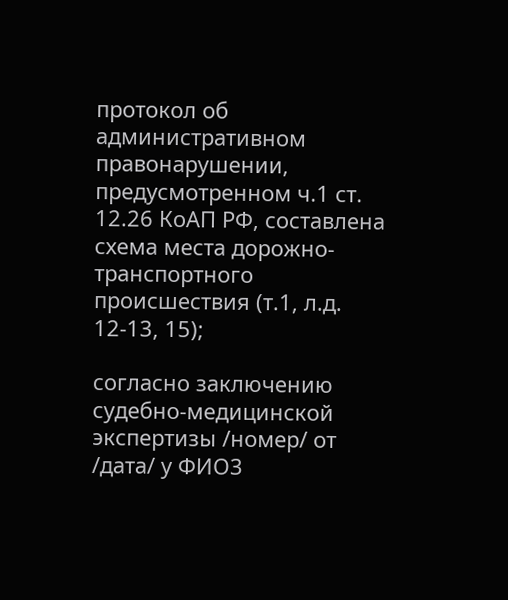протокол об административном правонарушении, предусмотренном ч.1 ст. 12.26 КоАП РФ, составлена схема места дорожно-транспортного происшествия (т.1, л.д. 12-13, 15);

согласно заключению судебно-медицинской экспертизы /номер/ от /дата/ у ФИО3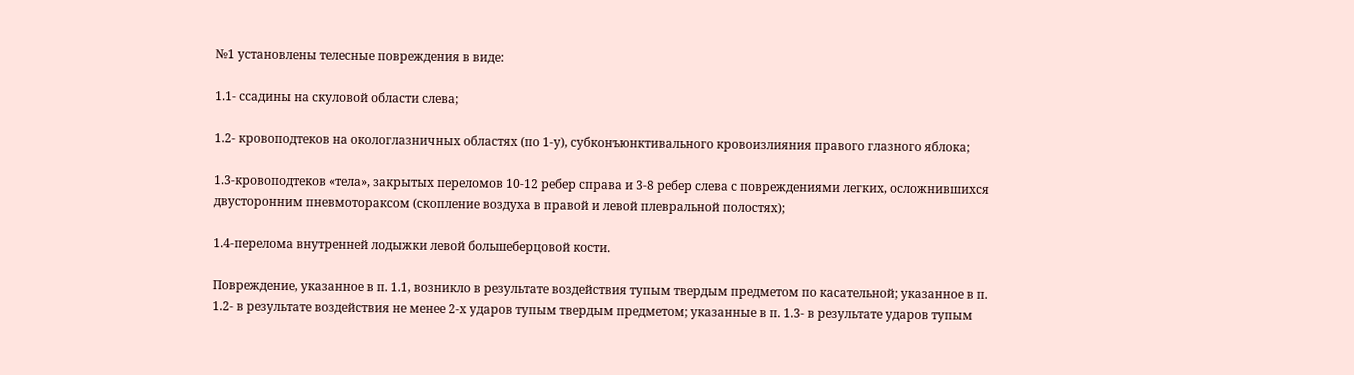№1 установлены телесные повреждения в виде:

1.1- ссадины на скуловой области слева;

1.2- кровоподтеков на окологлазничных областях (по 1-у), субконъюнктивального кровоизлияния правого глазного яблока;

1.3-кровоподтеков «тела», закрытых переломов 10-12 ребер справа и 3-8 ребер слева с повреждениями легких, осложнившихся двусторонним пневмотораксом (скопление воздуха в правой и левой плевральной полостях);

1.4-перелома внутренней лодыжки левой большеберцовой кости.

Повреждение, указанное в п. 1.1, возникло в результате воздействия тупым твердым предметом по касательной; указанное в п. 1.2- в результате воздействия не менее 2-х ударов тупым твердым предметом; указанные в п. 1.3- в результате ударов тупым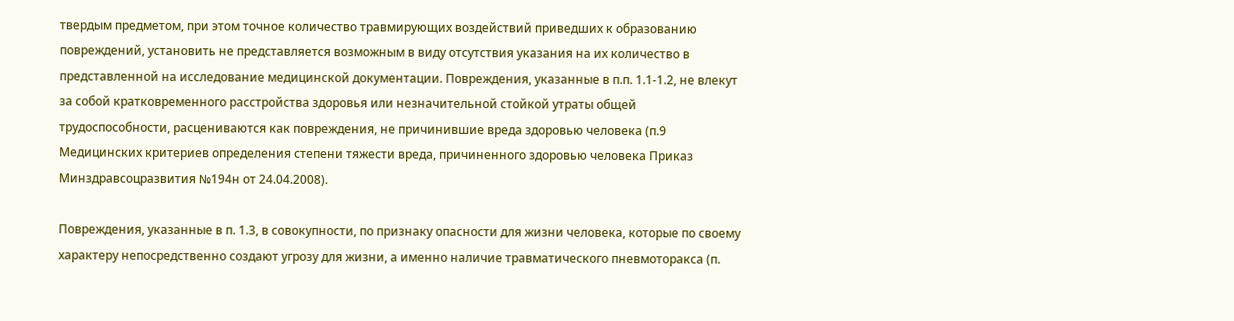твердым предметом, при этом точное количество травмирующих воздействий приведших к образованию повреждений, установить не представляется возможным в виду отсутствия указания на их количество в представленной на исследование медицинской документации. Повреждения, указанные в п.п. 1.1-1.2, не влекут за собой кратковременного расстройства здоровья или незначительной стойкой утраты общей трудоспособности, расцениваются как повреждения, не причинившие вреда здоровью человека (п.9 Медицинских критериев определения степени тяжести вреда, причиненного здоровью человека Приказ Минздравсоцразвития №194н от 24.04.2008).

Повреждения, указанные в п. 1.3, в совокупности, по признаку опасности для жизни человека, которые по своему характеру непосредственно создают угрозу для жизни, а именно наличие травматического пневмоторакса (п.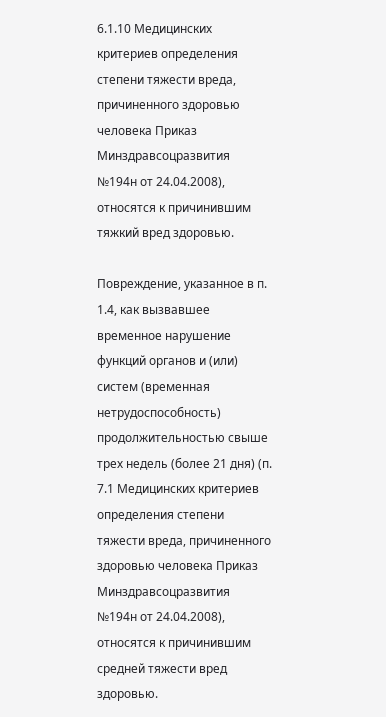6.1.10 Медицинских критериев определения степени тяжести вреда, причиненного здоровью человека Приказ Минздравсоцразвития №194н от 24.04.2008), относятся к причинившим тяжкий вред здоровью.

Повреждение, указанное в п. 1.4, как вызвавшее временное нарушение функций органов и (или) систем (временная нетрудоспособность) продолжительностью свыше трех недель (более 21 дня) (п. 7.1 Медицинских критериев определения степени тяжести вреда, причиненного здоровью человека Приказ Минздравсоцразвития №194н от 24.04.2008), относятся к причинившим средней тяжести вред здоровью.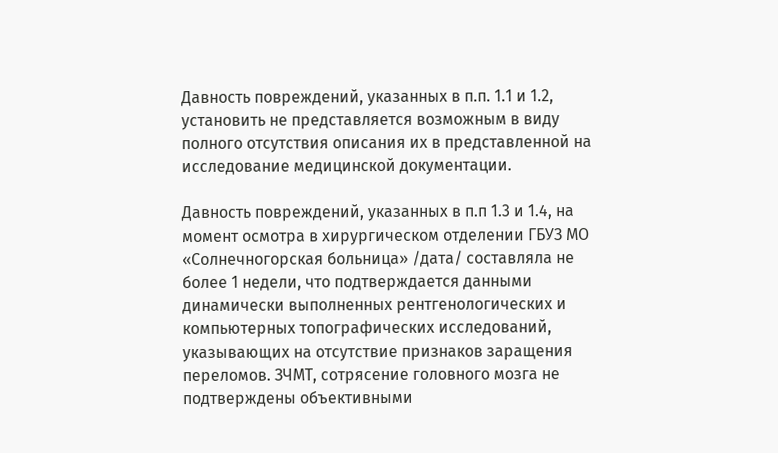Давность повреждений, указанных в п.п. 1.1 и 1.2, установить не представляется возможным в виду полного отсутствия описания их в представленной на исследование медицинской документации.

Давность повреждений, указанных в п.п 1.3 и 1.4, на момент осмотра в хирургическом отделении ГБУЗ МО «Солнечногорская больница» /дата/ составляла не более 1 недели, что подтверждается данными динамически выполненных рентгенологических и компьютерных топографических исследований, указывающих на отсутствие признаков заращения переломов. ЗЧМТ, сотрясение головного мозга не подтверждены объективными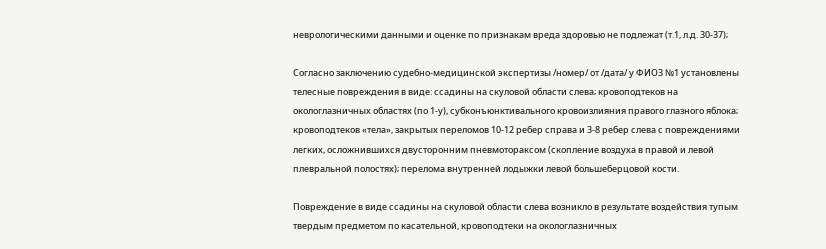неврологическими данными и оценке по признакам вреда здоровью не подлежат (т.1, л.д. 30-37);

Согласно заключению судебно-медицинской экспертизы /номер/ от /дата/ у ФИО3 №1 установлены телесные повреждения в виде: ссадины на скуловой области слева; кровоподтеков на окологлазничных областях (по 1-у), субконъюнктивального кровоизлияния правого глазного яблока; кровоподтеков «тела», закрытых переломов 10-12 ребер справа и 3-8 ребер слева с повреждениями легких, осложнившихся двусторонним пневмотораксом (скопление воздуха в правой и левой плевральной полостях); перелома внутренней лодыжки левой большеберцовой кости.

Повреждение в виде ссадины на скуловой области слева возникло в результате воздействия тупым твердым предметом по касательной, кровоподтеки на окологлазничных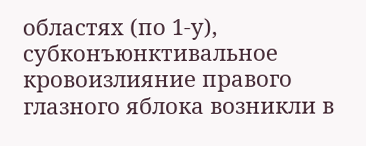областях (по 1-у), субконъюнктивальное кровоизлияние правого глазного яблока возникли в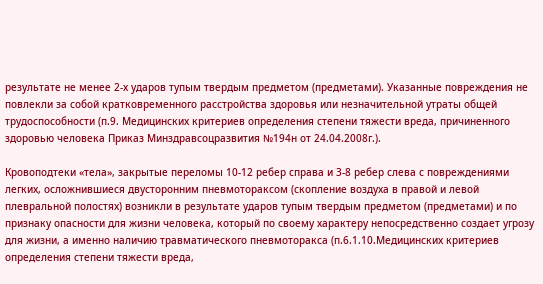результате не менее 2-х ударов тупым твердым предметом (предметами). Указанные повреждения не повлекли за собой кратковременного расстройства здоровья или незначительной утраты общей трудоспособности (п.9. Медицинских критериев определения степени тяжести вреда, причиненного здоровью человека Приказ Минздравсоцразвития №194н от 24.04.2008г.).

Кровоподтеки «тела», закрытые переломы 10-12 ребер справа и 3-8 ребер слева с повреждениями легких, осложнившиеся двусторонним пневмотораксом (скопление воздуха в правой и левой плевральной полостях) возникли в результате ударов тупым твердым предметом (предметами) и по признаку опасности для жизни человека, который по своему характеру непосредственно создает угрозу для жизни, а именно наличию травматического пневмоторакса (п.6.1.10.Медицинских критериев определения степени тяжести вреда,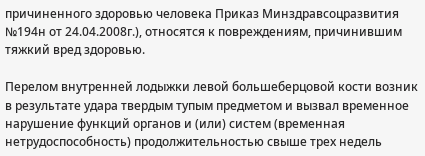причиненного здоровью человека Приказ Минздравсоцразвития №194н от 24.04.2008г.), относятся к повреждениям, причинившим тяжкий вред здоровью.

Перелом внутренней лодыжки левой большеберцовой кости возник в результате удара твердым тупым предметом и вызвал временное нарушение функций органов и (или) систем (временная нетрудоспособность) продолжительностью свыше трех недель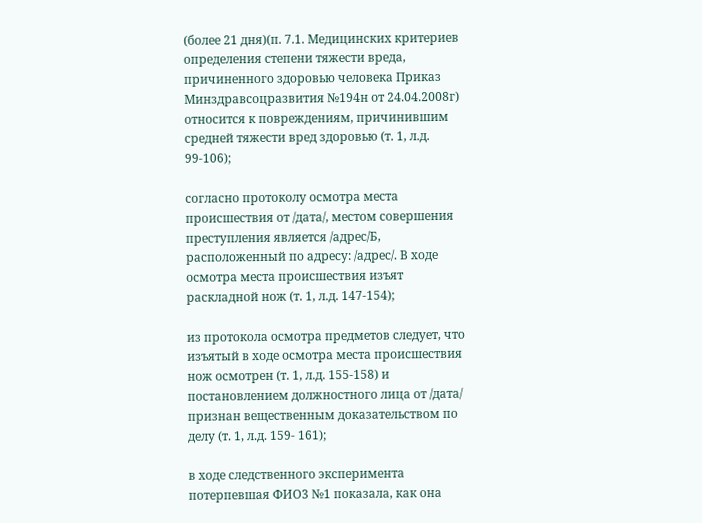(более 21 дня)(п. 7.1. Медицинских критериев определения степени тяжести вреда, причиненного здоровью человека Приказ Минздравсоцразвития №194н от 24.04.2008г) относится к повреждениям, причинившим средней тяжести вред здоровью (т. 1, л.д. 99-106);

согласно протоколу осмотра места происшествия от /дата/, местом совершения преступления является /адрес/Б, расположенный по адресу: /адрес/. В ходе осмотра места происшествия изъят раскладной нож (т. 1, л.д. 147-154);

из протокола осмотра предметов следует, что изъятый в ходе осмотра места происшествия нож осмотрен (т. 1, л.д. 155-158) и постановлением должностного лица от /дата/ признан вещественным доказательством по делу (т. 1, л.д. 159- 161);

в ходе следственного эксперимента потерпевшая ФИО3 №1 показала, как она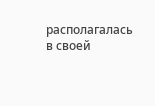располагалась в своей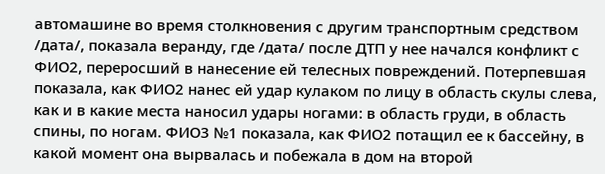автомашине во время столкновения с другим транспортным средством /дата/, показала веранду, где /дата/ после ДТП у нее начался конфликт с ФИО2, переросший в нанесение ей телесных повреждений. Потерпевшая показала, как ФИО2 нанес ей удар кулаком по лицу в область скулы слева, как и в какие места наносил удары ногами: в область груди, в область спины, по ногам. ФИО3 №1 показала, как ФИО2 потащил ее к бассейну, в какой момент она вырвалась и побежала в дом на второй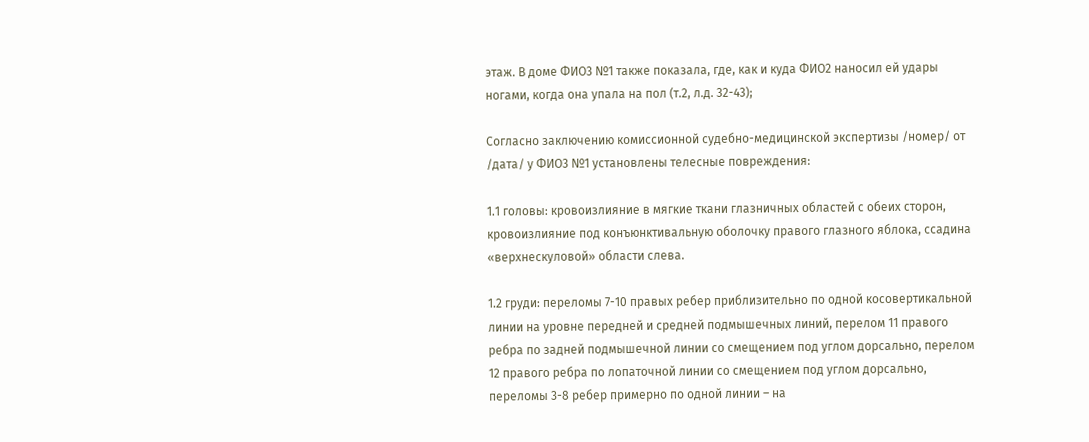этаж. В доме ФИО3 №1 также показала, где, как и куда ФИО2 наносил ей удары ногами, когда она упала на пол (т.2, л.д. 32-43);

Согласно заключению комиссионной судебно-медицинской экспертизы /номер/ от /дата/ у ФИО3 №1 установлены телесные повреждения:

1.1 головы: кровоизлияние в мягкие ткани глазничных областей с обеих сторон, кровоизлияние под конъюнктивальную оболочку правого глазного яблока, ссадина «верхнескуловой» области слева.

1.2 груди: переломы 7-10 правых ребер приблизительно по одной косовертикальной линии на уровне передней и средней подмышечных линий, перелом 11 правого ребра по задней подмышечной линии со смещением под углом дорсально, перелом 12 правого ребра по лопаточной линии со смещением под углом дорсально, переломы 3-8 ребер примерно по одной линии – на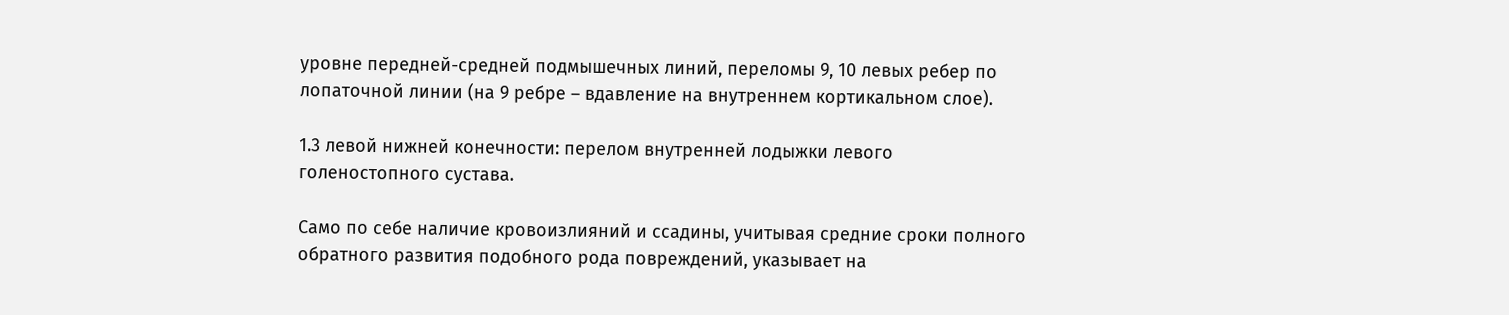уровне передней-средней подмышечных линий, переломы 9, 10 левых ребер по лопаточной линии (на 9 ребре – вдавление на внутреннем кортикальном слое).

1.3 левой нижней конечности: перелом внутренней лодыжки левого голеностопного сустава.

Само по себе наличие кровоизлияний и ссадины, учитывая средние сроки полного обратного развития подобного рода повреждений, указывает на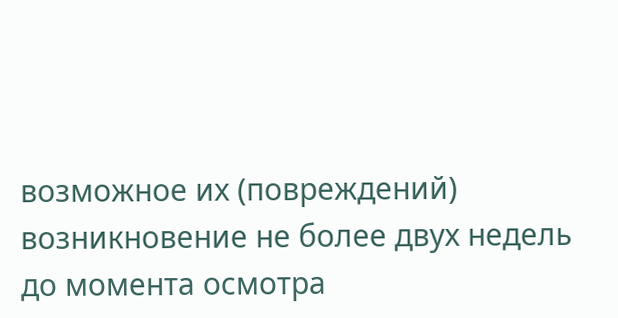возможное их (повреждений) возникновение не более двух недель до момента осмотра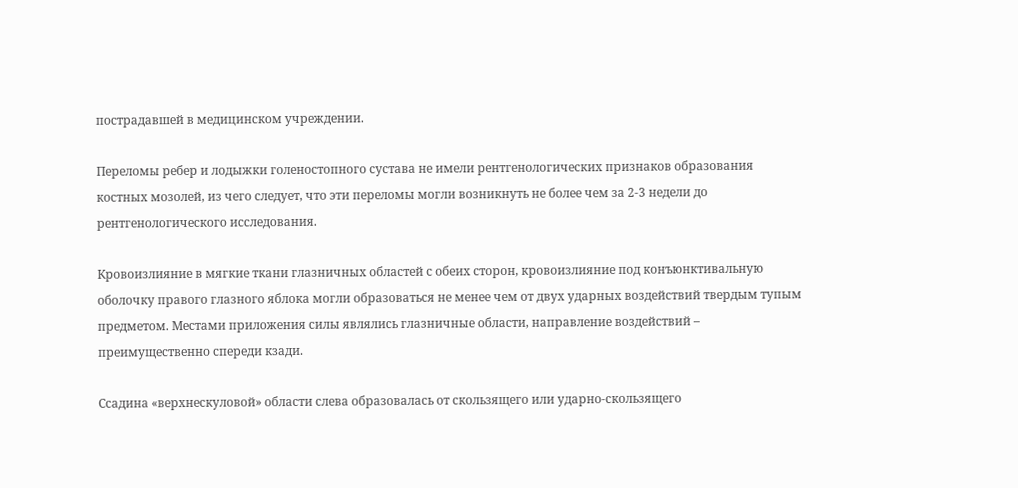пострадавшей в медицинском учреждении.

Переломы ребер и лодыжки голеностопного сустава не имели рентгенологических признаков образования костных мозолей, из чего следует, что эти переломы могли возникнуть не более чем за 2-3 недели до рентгенологического исследования.

Кровоизлияние в мягкие ткани глазничных областей с обеих сторон, кровоизлияние под конъюнктивальную оболочку правого глазного яблока могли образоваться не менее чем от двух ударных воздействий твердым тупым предметом. Местами приложения силы являлись глазничные области, направление воздействий – преимущественно спереди кзади.

Ссадина «верхнескуловой» области слева образовалась от скользящего или ударно-скользящего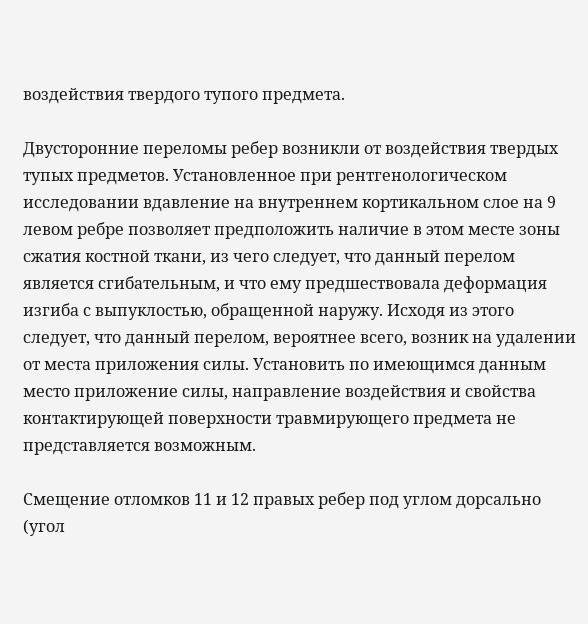воздействия твердого тупого предмета.

Двусторонние переломы ребер возникли от воздействия твердых тупых предметов. Установленное при рентгенологическом исследовании вдавление на внутреннем кортикальном слое на 9 левом ребре позволяет предположить наличие в этом месте зоны сжатия костной ткани, из чего следует, что данный перелом является сгибательным, и что ему предшествовала деформация изгиба с выпуклостью, обращенной наружу. Исходя из этого следует, что данный перелом, вероятнее всего, возник на удалении от места приложения силы. Установить по имеющимся данным место приложение силы, направление воздействия и свойства контактирующей поверхности травмирующего предмета не представляется возможным.

Смещение отломков 11 и 12 правых ребер под углом дорсально (угол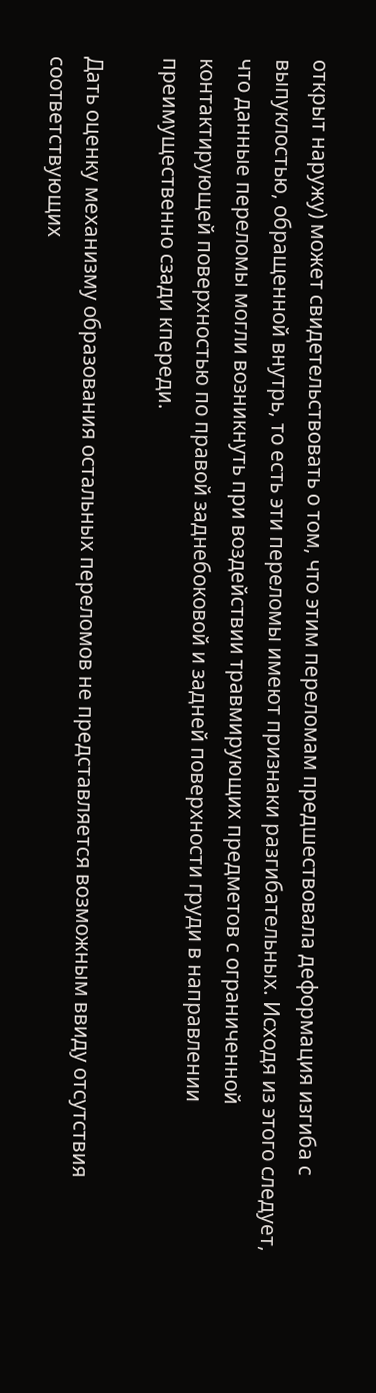открыт наружу) может свидетельствовать о том, что этим переломам предшествовала деформация изгиба с выпуклостью, обращенной внутрь, то есть эти переломы имеют признаки разгибательных. Исходя из этого следует, что данные переломы могли возникнуть при воздействии травмирующих предметов с ограниченной контактирующей поверхностью по правой заднебоковой и задней поверхности груди в направлении преимущественно сзади кпереди.

Дать оценку механизму образования остальных переломов не представляется возможным ввиду отсутствия соответствующих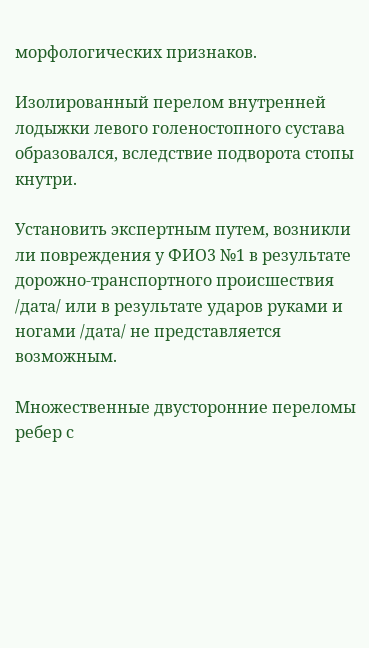морфологических признаков.

Изолированный перелом внутренней лодыжки левого голеностопного сустава образовался, вследствие подворота стопы кнутри.

Установить экспертным путем, возникли ли повреждения у ФИО3 №1 в результате дорожно-транспортного происшествия /дата/ или в результате ударов руками и ногами /дата/ не представляется возможным.

Множественные двусторонние переломы ребер с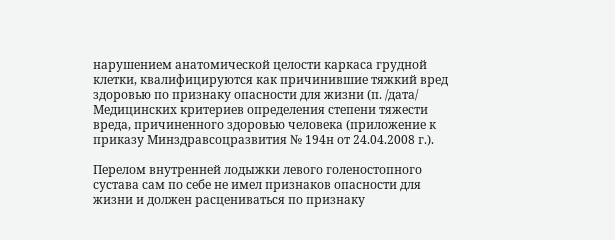нарушением анатомической целости каркаса грудной клетки, квалифицируются как причинившие тяжкий вред здоровью по признаку опасности для жизни (п. /дата/ Медицинских критериев определения степени тяжести вреда, причиненного здоровью человека (приложение к приказу Минздравсоцразвития № 194н от 24.04.2008 г.).

Перелом внутренней лодыжки левого голеностопного сустава сам по себе не имел признаков опасности для жизни и должен расцениваться по признаку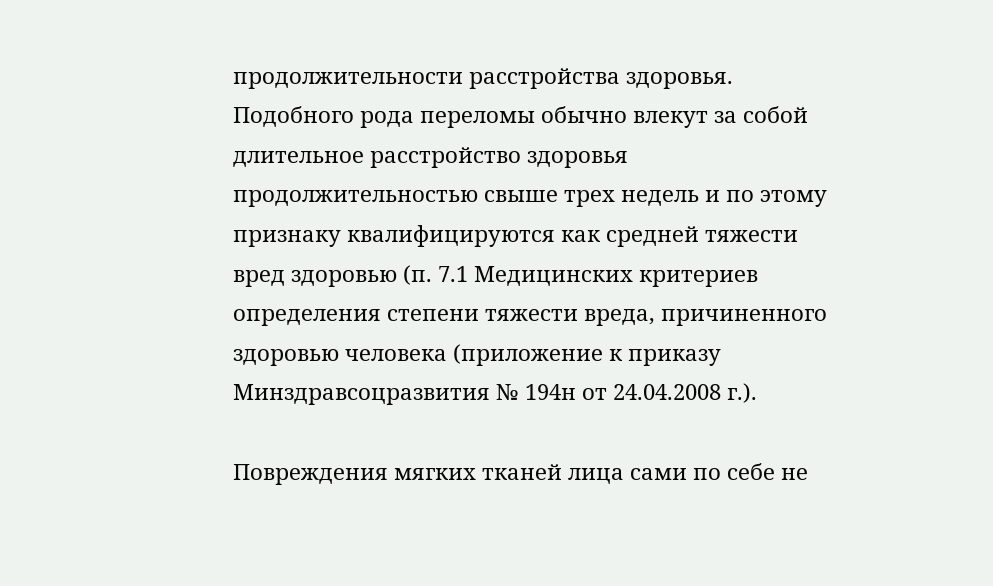продолжительности расстройства здоровья. Подобного рода переломы обычно влекут за собой длительное расстройство здоровья продолжительностью свыше трех недель и по этому признаку квалифицируются как средней тяжести вред здоровью (п. 7.1 Медицинских критериев определения степени тяжести вреда, причиненного здоровью человека (приложение к приказу Минздравсоцразвития № 194н от 24.04.2008 г.).

Повреждения мягких тканей лица сами по себе не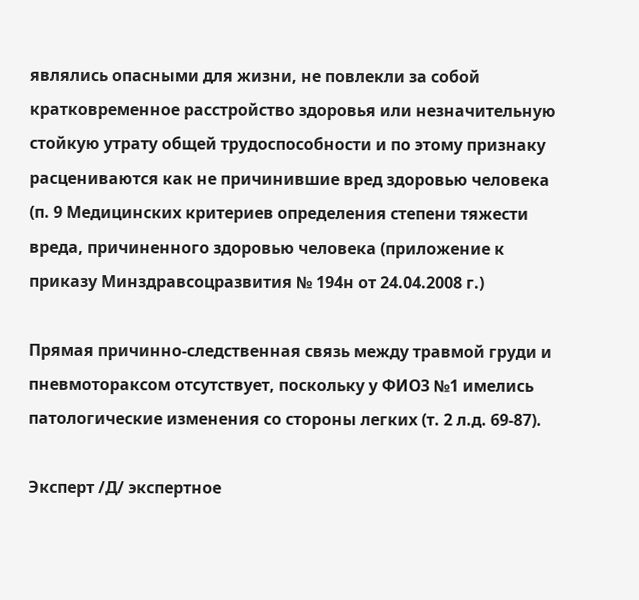являлись опасными для жизни, не повлекли за собой кратковременное расстройство здоровья или незначительную стойкую утрату общей трудоспособности и по этому признаку расцениваются как не причинившие вред здоровью человека (п. 9 Медицинских критериев определения степени тяжести вреда, причиненного здоровью человека (приложение к приказу Минздравсоцразвития № 194н от 24.04.2008 г.)

Прямая причинно-следственная связь между травмой груди и пневмотораксом отсутствует, поскольку у ФИО3 №1 имелись патологические изменения со стороны легких (т. 2 л.д. 69-87).

Эксперт /Д/ экспертное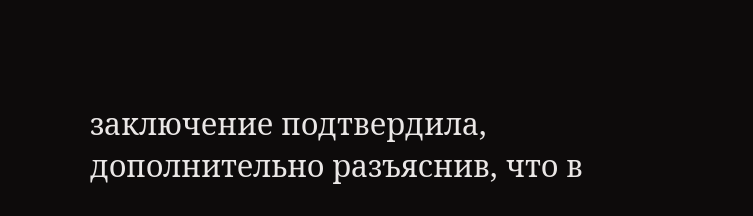заключение подтвердила, дополнительно разъяснив, что в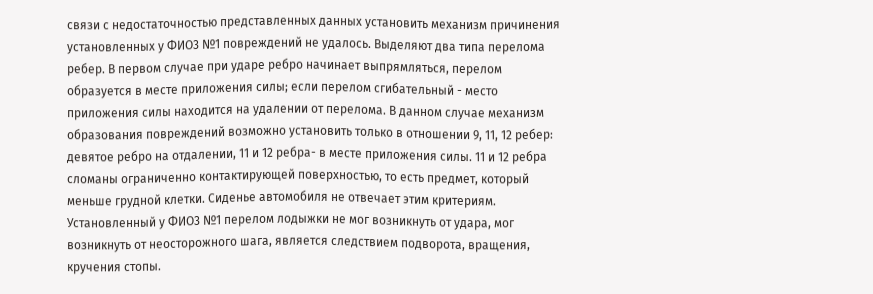связи с недостаточностью представленных данных установить механизм причинения установленных у ФИО3 №1 повреждений не удалось. Выделяют два типа перелома ребер. В первом случае при ударе ребро начинает выпрямляться, перелом образуется в месте приложения силы; если перелом сгибательный - место приложения силы находится на удалении от перелома. В данном случае механизм образования повреждений возможно установить только в отношении 9, 11, 12 ребер: девятое ребро на отдалении, 11 и 12 ребра- в месте приложения силы. 11 и 12 ребра сломаны ограниченно контактирующей поверхностью, то есть предмет, который меньше грудной клетки. Сиденье автомобиля не отвечает этим критериям. Установленный у ФИО3 №1 перелом лодыжки не мог возникнуть от удара, мог возникнуть от неосторожного шага, является следствием подворота, вращения, кручения стопы.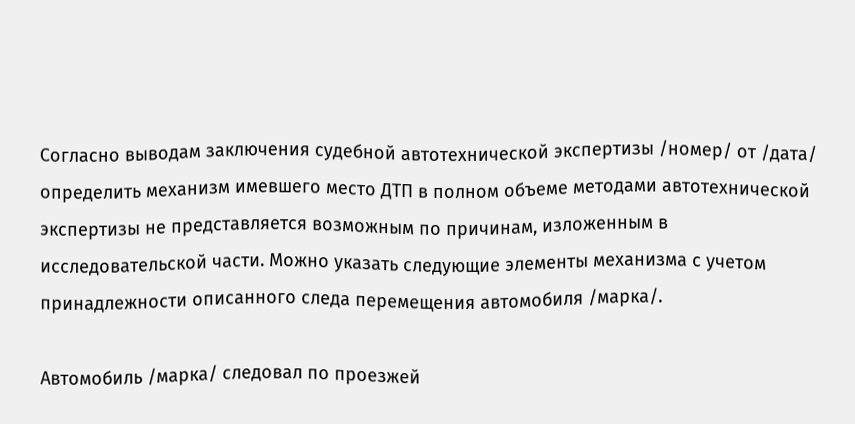Согласно выводам заключения судебной автотехнической экспертизы /номер/ от /дата/ определить механизм имевшего место ДТП в полном объеме методами автотехнической экспертизы не представляется возможным по причинам, изложенным в исследовательской части. Можно указать следующие элементы механизма с учетом принадлежности описанного следа перемещения автомобиля /марка/.

Автомобиль /марка/ следовал по проезжей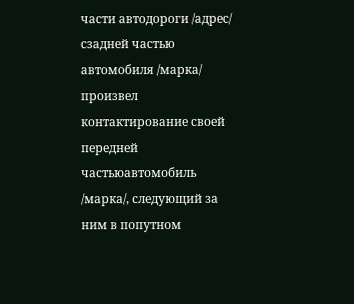части автодороги /адрес/ сзадней частью автомобиля /марка/ произвел контактирование своей передней частьюавтомобиль /марка/, следующий за ним в попутном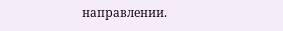направлении.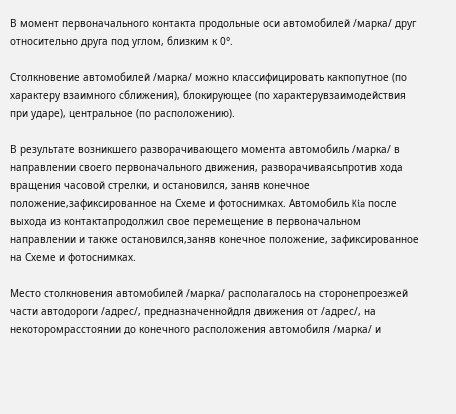В момент первоначального контакта продольные оси автомобилей /марка/ друг относительно друга под углом, близким к 0°.

Столкновение автомобилей /марка/ можно классифицировать какпопутное (по характеру взаимного сближения), блокирующее (по характерувзаимодействия при ударе), центральное (по расположению).

В результате возникшего разворачивающего момента автомобиль /марка/ в направлении своего первоначального движения, разворачиваясьпротив хода вращения часовой стрелки, и остановился, заняв конечное положение,зафиксированное на Схеме и фотоснимках. Автомобиль Kia после выхода из контактапродолжил свое перемещение в первоначальном направлении и также остановился,заняв конечное положение, зафиксированное на Схеме и фотоснимках.

Место столкновения автомобилей /марка/ располагалось на сторонепроезжей части автодороги /адрес/, предназначеннойдля движения от /адрес/, на некоторомрасстоянии до конечного расположения автомобиля /марка/ и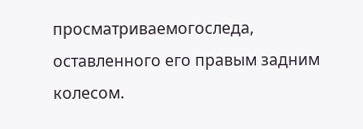просматриваемогоследа, оставленного его правым задним колесом.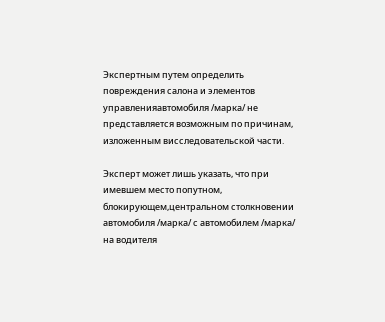Экспертным путем определить повреждения салона и элементов управленияавтомобиля /марка/ не представляется возможным по причинам, изложенным висследовательской части.

Эксперт может лишь указать, что при имевшем место попутном, блокирующем,центральном столкновении автомобиля /марка/ с автомобилем /марка/ на водителя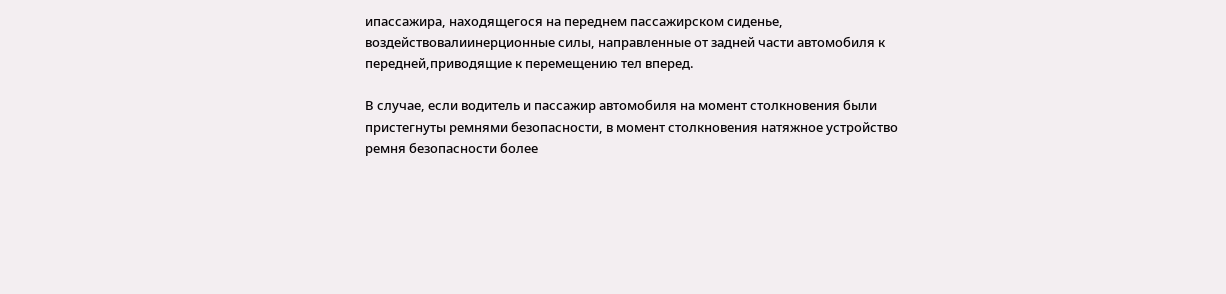ипассажира, находящегося на переднем пассажирском сиденье, воздействовалиинерционные силы, направленные от задней части автомобиля к передней,приводящие к перемещению тел вперед.

В случае, если водитель и пассажир автомобиля на момент столкновения были пристегнуты ремнями безопасности, в момент столкновения натяжное устройство ремня безопасности более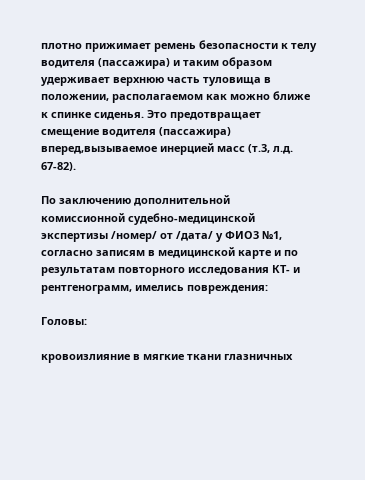плотно прижимает ремень безопасности к телу водителя (пассажира) и таким образом удерживает верхнюю часть туловища в положении, располагаемом как можно ближе к спинке сиденья. Это предотвращает смещение водителя (пассажира) вперед,вызываемое инерцией масс (т.3, л.д. 67-82).

По заключению дополнительной комиссионной судебно-медицинской экспертизы /номер/ от /дата/ у ФИО3 №1, согласно записям в медицинской карте и по результатам повторного исследования КТ- и рентгенограмм, имелись повреждения:

Головы:

кровоизлияние в мягкие ткани глазничных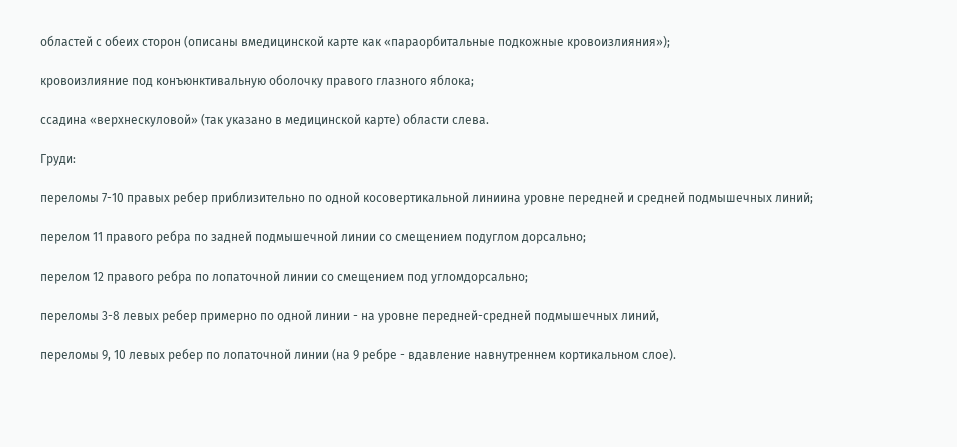областей с обеих сторон (описаны вмедицинской карте как «параорбитальные подкожные кровоизлияния»);

кровоизлияние под конъюнктивальную оболочку правого глазного яблока;

ссадина «верхнескуловой» (так указано в медицинской карте) области слева.

Груди:

переломы 7-10 правых ребер приблизительно по одной косовертикальной линиина уровне передней и средней подмышечных линий;

перелом 11 правого ребра по задней подмышечной линии со смещением подуглом дорсально;

перелом 12 правого ребра по лопаточной линии со смещением под угломдорсально;

переломы 3-8 левых ребер примерно по одной линии - на уровне передней-средней подмышечных линий,

переломы 9, 10 левых ребер по лопаточной линии (на 9 ребре - вдавление навнутреннем кортикальном слое).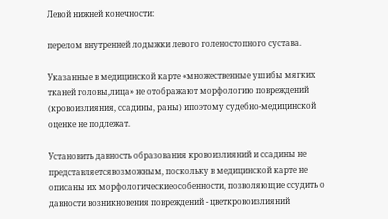Левой нижней конечности:

перелом внутренней лодыжки левого голеностопного сустава.

Указанные в медицинской карте «множественные ушибы мягких тканей головы,лица» не отображают морфологию повреждений (кровоизлияния, ссадины, раны) ипоэтому судебно-медицинской оценке не подлежат.

Установить давность образования кровоизлияний и ссадины не представляетсявозможным, поскольку в медицинской карте не описаны их морфологическиеособенности, позволяющие ссудить о давности возникновения повреждений - цветкровоизлияний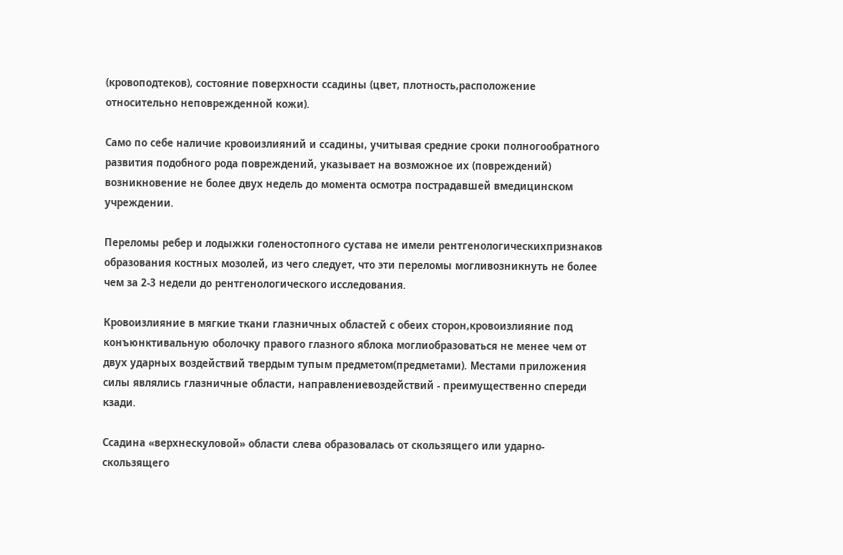(кровоподтеков), состояние поверхности ссадины (цвет, плотность,расположение относительно неповрежденной кожи).

Само по себе наличие кровоизлияний и ссадины, учитывая средние сроки полногообратного развития подобного рода повреждений, указывает на возможное их (повреждений) возникновение не более двух недель до момента осмотра пострадавшей вмедицинском учреждении.

Переломы ребер и лодыжки голеностопного сустава не имели рентгенологическихпризнаков образования костных мозолей, из чего следует, что эти переломы могливозникнуть не более чем за 2-3 недели до рентгенологического исследования.

Кровоизлияние в мягкие ткани глазничных областей с обеих сторон,кровоизлияние под конъюнктивальную оболочку правого глазного яблока моглиобразоваться не менее чем от двух ударных воздействий твердым тупым предметом(предметами). Местами приложения силы являлись глазничные области, направлениевоздействий - преимущественно спереди кзади.

Ссадина «верхнескуловой» области слева образовалась от скользящего или ударно-скользящего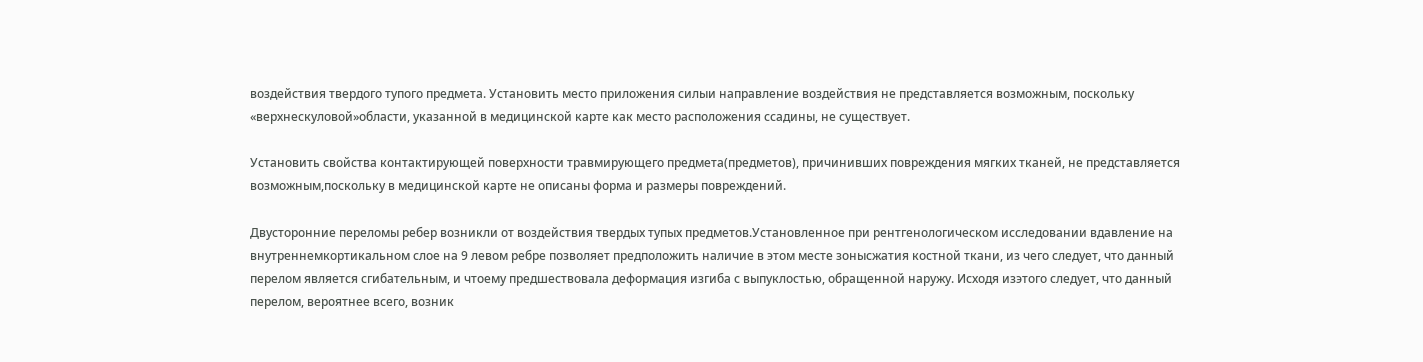воздействия твердого тупого предмета. Установить место приложения силыи направление воздействия не представляется возможным, поскольку «верхнескуловой»области, указанной в медицинской карте как место расположения ссадины, не существует.

Установить свойства контактирующей поверхности травмирующего предмета(предметов), причинивших повреждения мягких тканей, не представляется возможным,поскольку в медицинской карте не описаны форма и размеры повреждений.

Двусторонние переломы ребер возникли от воздействия твердых тупых предметов.Установленное при рентгенологическом исследовании вдавление на внутреннемкортикальном слое на 9 левом ребре позволяет предположить наличие в этом месте зонысжатия костной ткани, из чего следует, что данный перелом является сгибательным, и чтоему предшествовала деформация изгиба с выпуклостью, обращенной наружу. Исходя изэтого следует, что данный перелом, вероятнее всего, возник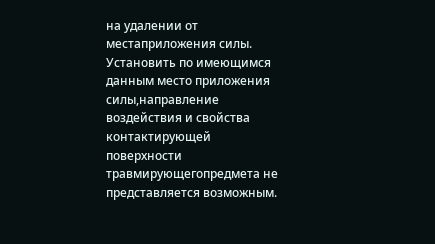на удалении от местаприложения силы. Установить по имеющимся данным место приложения силы,направление воздействия и свойства контактирующей поверхности травмирующегопредмета не представляется возможным.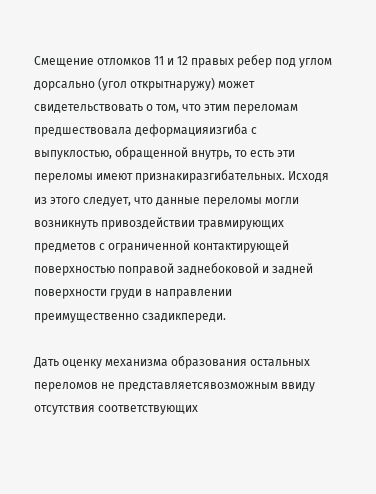Смещение отломков 11 и 12 правых ребер под углом дорсально (угол открытнаружу) может свидетельствовать о том, что этим переломам предшествовала деформацияизгиба с выпуклостью, обращенной внутрь, то есть эти переломы имеют признакиразгибательных. Исходя из этого следует, что данные переломы могли возникнуть привоздействии травмирующих предметов с ограниченной контактирующей поверхностью поправой заднебоковой и задней поверхности груди в направлении преимущественно сзадикпереди.

Дать оценку механизма образования остальных переломов не представляетсявозможным ввиду отсутствия соответствующих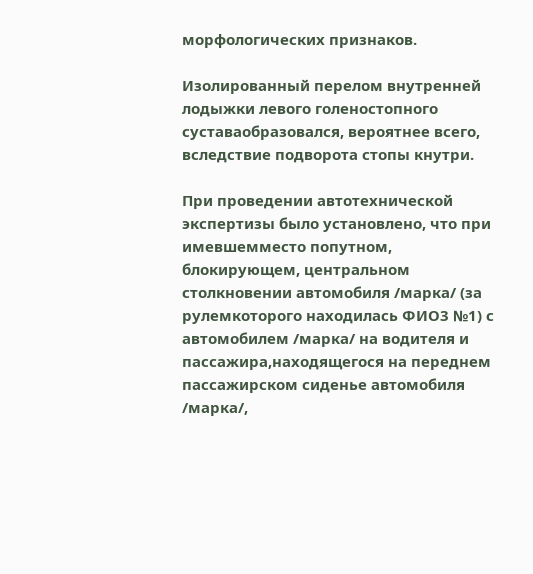морфологических признаков.

Изолированный перелом внутренней лодыжки левого голеностопного суставаобразовался, вероятнее всего, вследствие подворота стопы кнутри.

При проведении автотехнической экспертизы было установлено, что при имевшемместо попутном, блокирующем, центральном столкновении автомобиля /марка/ (за рулемкоторого находилась ФИО3 №1) с автомобилем /марка/ на водителя и пассажира,находящегося на переднем пассажирском сиденье автомобиля /марка/,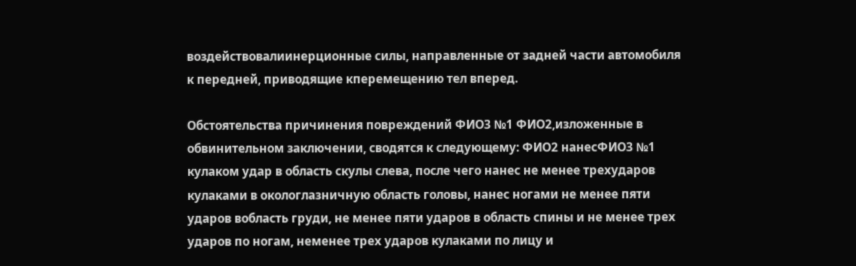воздействовалиинерционные силы, направленные от задней части автомобиля к передней, приводящие кперемещению тел вперед.

Обстоятельства причинения повреждений ФИО3 №1 ФИО2,изложенные в обвинительном заключении, сводятся к следующему: ФИО2 нанесФИО3 №1 кулаком удар в область скулы слева, после чего нанес не менее трехударов кулаками в окологлазничную область головы, нанес ногами не менее пяти ударов вобласть груди, не менее пяти ударов в область спины и не менее трех ударов по ногам, неменее трех ударов кулаками по лицу и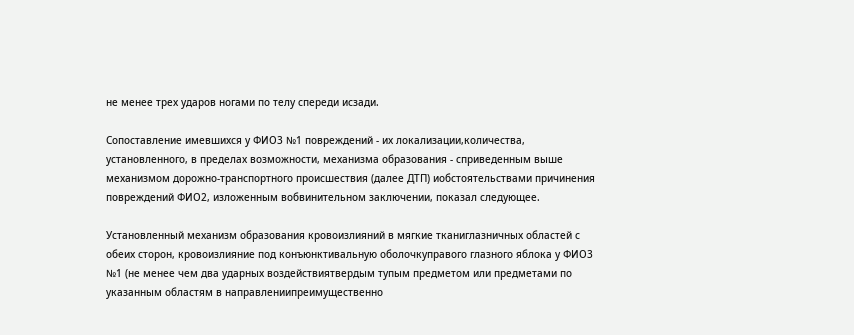не менее трех ударов ногами по телу спереди исзади.

Сопоставление имевшихся у ФИО3 №1 повреждений - их локализации,количества, установленного, в пределах возможности, механизма образования - сприведенным выше механизмом дорожно-транспортного происшествия (далее ДТП) иобстоятельствами причинения повреждений ФИО2, изложенным вобвинительном заключении, показал следующее.

Установленный механизм образования кровоизлияний в мягкие тканиглазничных областей с обеих сторон, кровоизлияние под конъюнктивальную оболочкуправого глазного яблока у ФИО3 №1 (не менее чем два ударных воздействиятвердым тупым предметом или предметами по указанным областям в направлениипреимущественно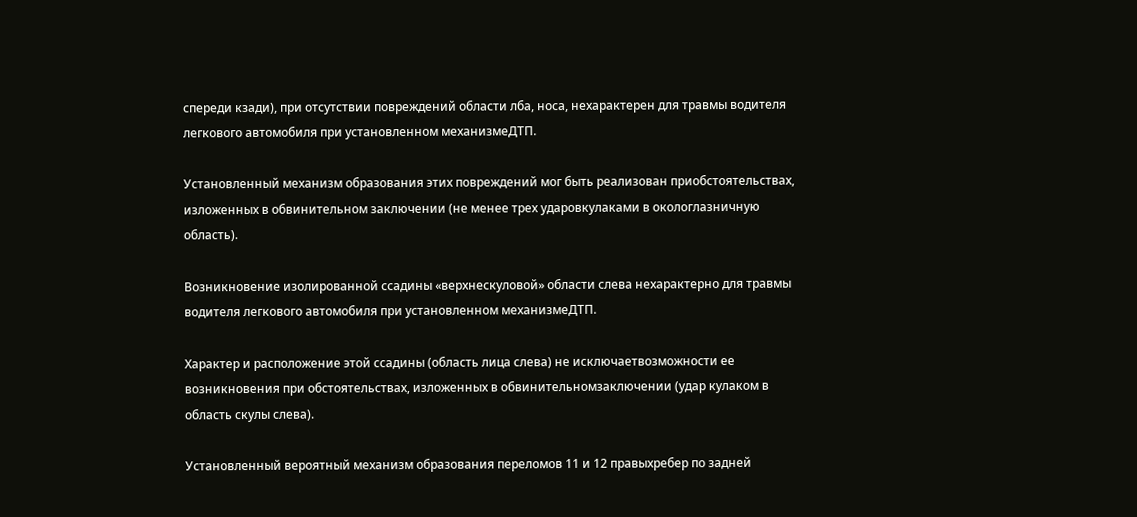спереди кзади), при отсутствии повреждений области лба, носа, нехарактерен для травмы водителя легкового автомобиля при установленном механизмеДТП.

Установленный механизм образования этих повреждений мог быть реализован приобстоятельствах, изложенных в обвинительном заключении (не менее трех ударовкулаками в окологлазничную область).

Возникновение изолированной ссадины «верхнескуловой» области слева нехарактерно для травмы водителя легкового автомобиля при установленном механизмеДТП.

Характер и расположение этой ссадины (область лица слева) не исключаетвозможности ее возникновения при обстоятельствах, изложенных в обвинительномзаключении (удар кулаком в область скулы слева).

Установленный вероятный механизм образования переломов 11 и 12 правыхребер по задней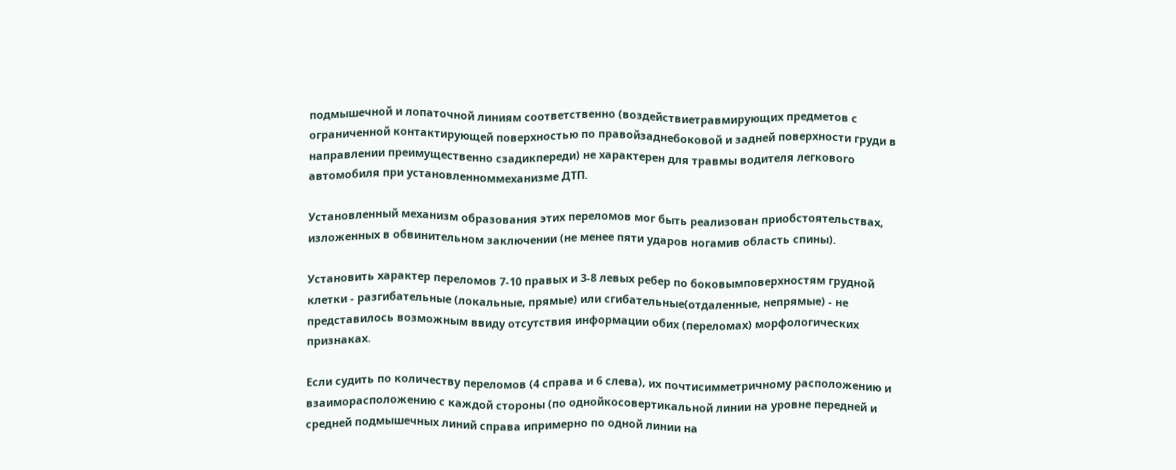подмышечной и лопаточной линиям соответственно (воздействиетравмирующих предметов с ограниченной контактирующей поверхностью по правойзаднебоковой и задней поверхности груди в направлении преимущественно сзадикпереди) не характерен для травмы водителя легкового автомобиля при установленноммеханизме ДТП.

Установленный механизм образования этих переломов мог быть реализован приобстоятельствах, изложенных в обвинительном заключении (не менее пяти ударов ногамив область спины).

Установить характер переломов 7-10 правых и 3-8 левых ребер по боковымповерхностям грудной клетки - разгибательные (локальные, прямые) или сгибательные(отдаленные, непрямые) - не представилось возможным ввиду отсутствия информации обих (переломах) морфологических признаках.

Если судить по количеству переломов (4 справа и 6 слева), их почтисимметричному расположению и взаиморасположению с каждой стороны (по однойкосовертикальной линии на уровне передней и средней подмышечных линий справа ипримерно по одной линии на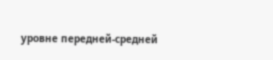уровне передней-средней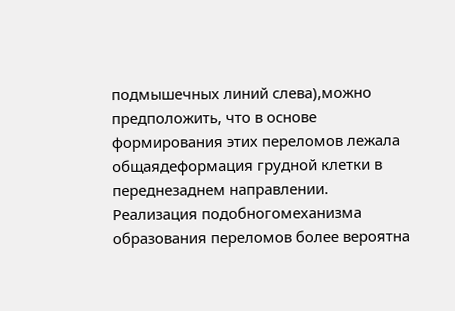подмышечных линий слева),можно предположить, что в основе формирования этих переломов лежала общаядеформация грудной клетки в переднезаднем направлении. Реализация подобногомеханизма образования переломов более вероятна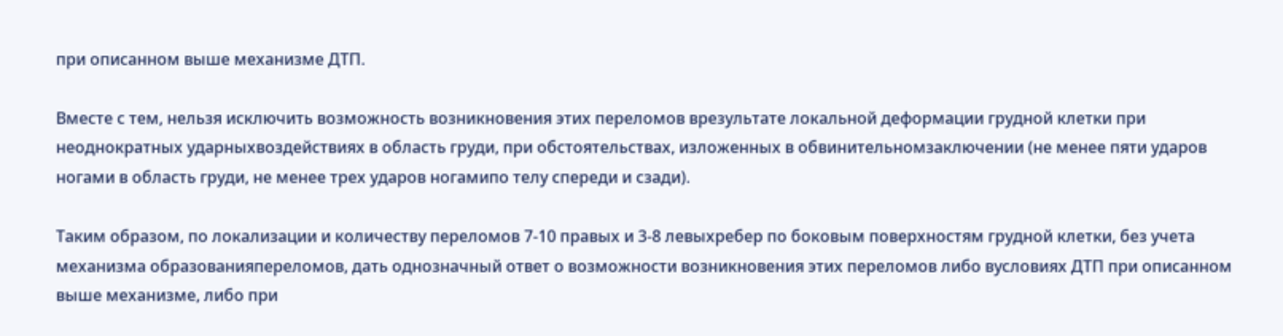при описанном выше механизме ДТП.

Вместе с тем, нельзя исключить возможность возникновения этих переломов врезультате локальной деформации грудной клетки при неоднократных ударныхвоздействиях в область груди, при обстоятельствах, изложенных в обвинительномзаключении (не менее пяти ударов ногами в область груди, не менее трех ударов ногамипо телу спереди и сзади).

Таким образом, по локализации и количеству переломов 7-10 правых и 3-8 левыхребер по боковым поверхностям грудной клетки, без учета механизма образованияпереломов, дать однозначный ответ о возможности возникновения этих переломов либо вусловиях ДТП при описанном выше механизме, либо при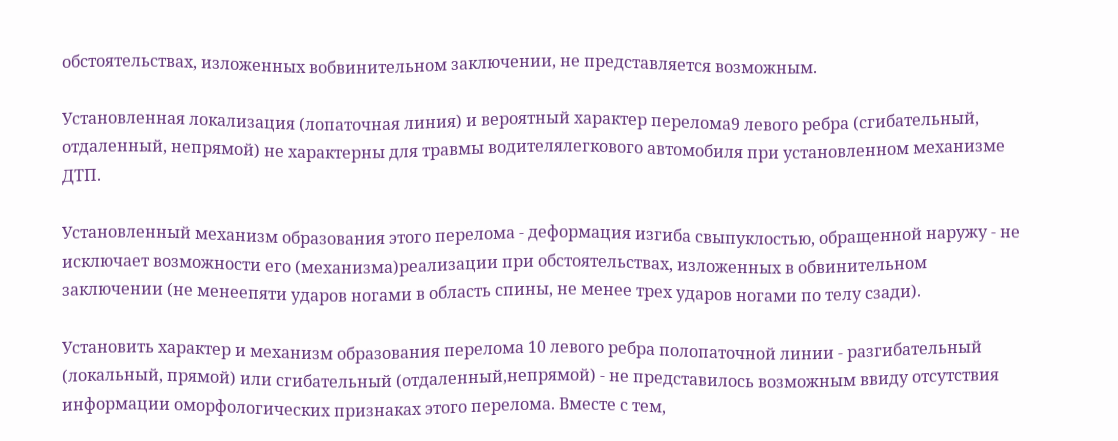обстоятельствах, изложенных вобвинительном заключении, не представляется возможным.

Установленная локализация (лопаточная линия) и вероятный характер перелома9 левого ребра (сгибательный, отдаленный, непрямой) не характерны для травмы водителялегкового автомобиля при установленном механизме ДТП.

Установленный механизм образования этого перелома - деформация изгиба свыпуклостью, обращенной наружу - не исключает возможности его (механизма)реализации при обстоятельствах, изложенных в обвинительном заключении (не менеепяти ударов ногами в область спины, не менее трех ударов ногами по телу сзади).

Установить характер и механизм образования перелома 10 левого ребра полопаточной линии - разгибательный (локальный, прямой) или сгибательный (отдаленный,непрямой) - не представилось возможным ввиду отсутствия информации оморфологических признаках этого перелома. Вместе с тем,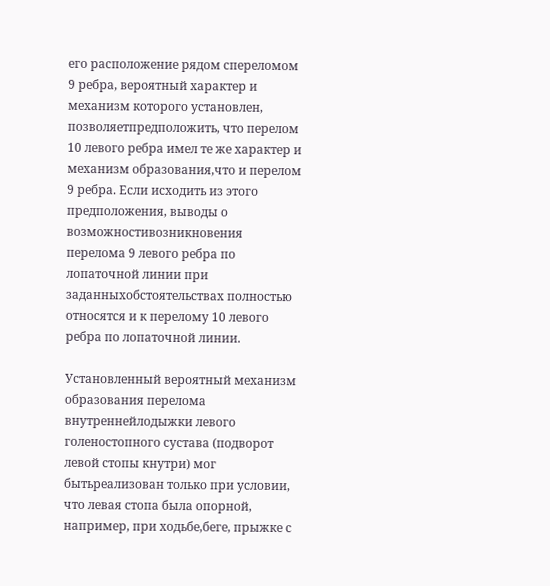его расположение рядом спереломом 9 ребра, вероятный характер и механизм которого установлен, позволяетпредположить, что перелом 10 левого ребра имел те же характер и механизм образования,что и перелом 9 ребра. Если исходить из этого предположения, выводы о возможностивозникновения перелома 9 левого ребра по лопаточной линии при заданныхобстоятельствах полностью относятся и к перелому 10 левого ребра по лопаточной линии.

Установленный вероятный механизм образования перелома внутреннейлодыжки левого голеностопного сустава (подворот левой стопы кнутри) мог бытьреализован только при условии, что левая стопа была опорной, например, при ходьбе,беге, прыжке с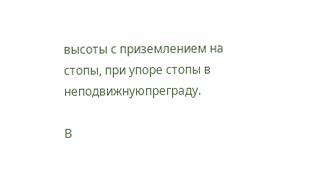высоты с приземлением на стопы, при упоре стопы в неподвижнуюпреграду.

В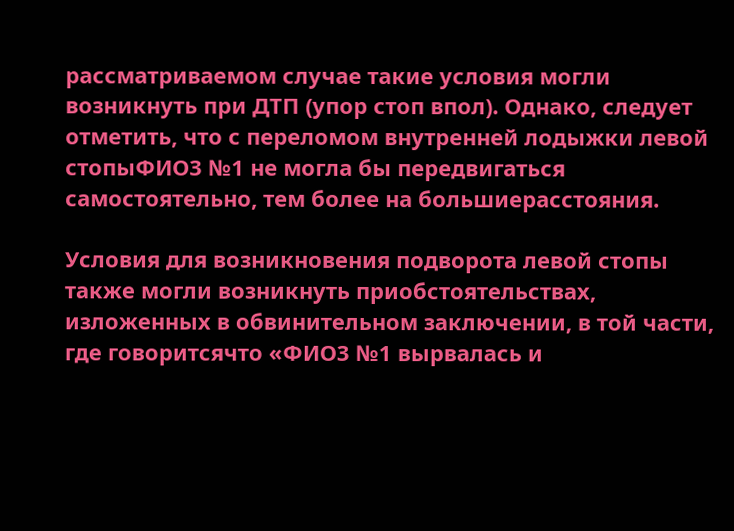рассматриваемом случае такие условия могли возникнуть при ДТП (упор стоп впол). Однако, следует отметить, что с переломом внутренней лодыжки левой стопыФИО3 №1 не могла бы передвигаться самостоятельно, тем более на большиерасстояния.

Условия для возникновения подворота левой стопы также могли возникнуть приобстоятельствах, изложенных в обвинительном заключении, в той части, где говоритсячто «ФИО3 №1 вырвалась и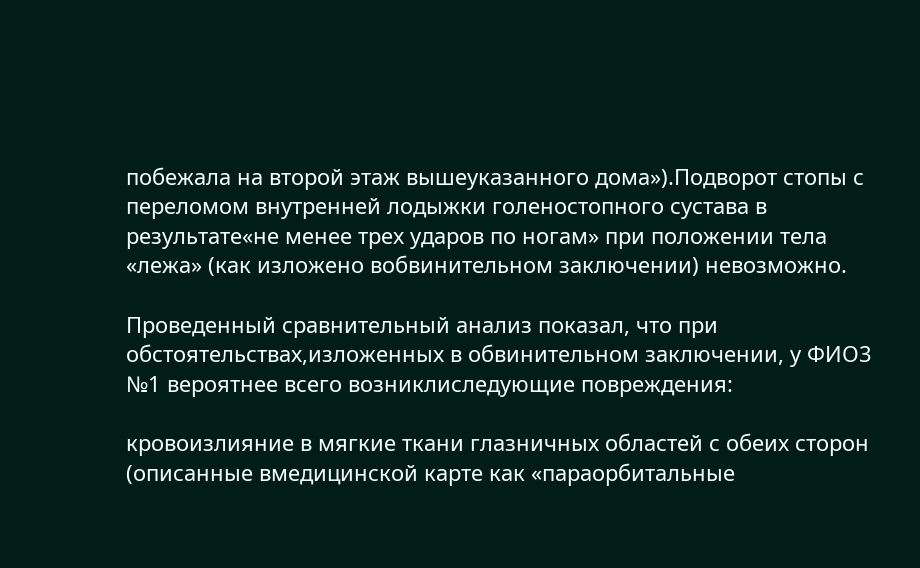побежала на второй этаж вышеуказанного дома»).Подворот стопы с переломом внутренней лодыжки голеностопного сустава в результате«не менее трех ударов по ногам» при положении тела «лежа» (как изложено вобвинительном заключении) невозможно.

Проведенный сравнительный анализ показал, что при обстоятельствах,изложенных в обвинительном заключении, у ФИО3 №1 вероятнее всего возниклиследующие повреждения:

кровоизлияние в мягкие ткани глазничных областей с обеих сторон (описанные вмедицинской карте как «параорбитальные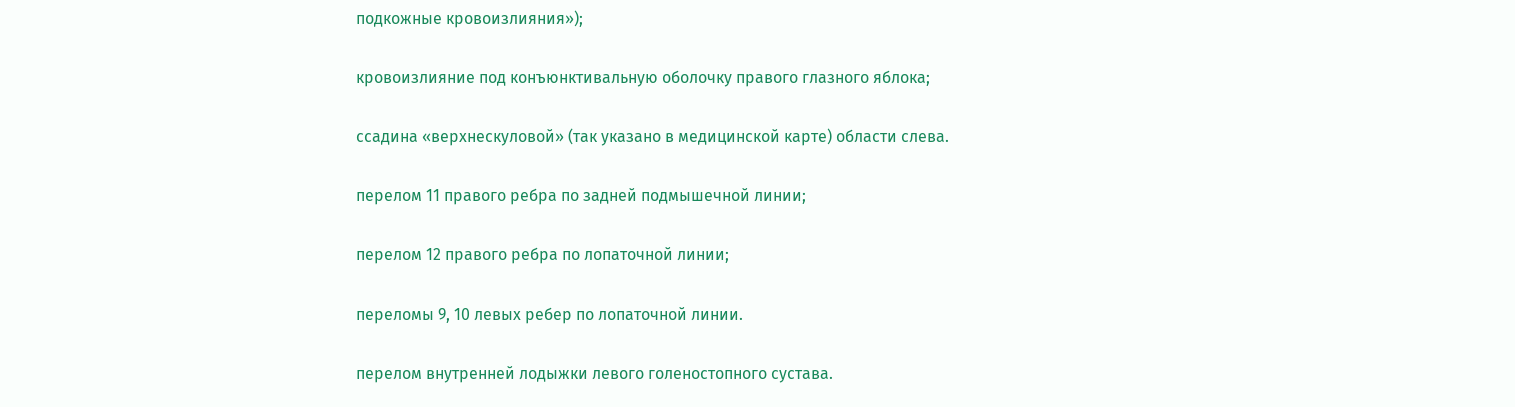подкожные кровоизлияния»);

кровоизлияние под конъюнктивальную оболочку правого глазного яблока;

ссадина «верхнескуловой» (так указано в медицинской карте) области слева.

перелом 11 правого ребра по задней подмышечной линии;

перелом 12 правого ребра по лопаточной линии;

переломы 9, 10 левых ребер по лопаточной линии.

перелом внутренней лодыжки левого голеностопного сустава.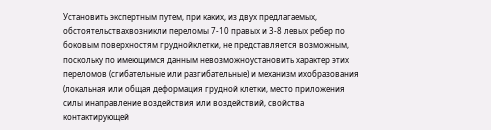Установить экспертным путем, при каких, из двух предлагаемых, обстоятельствахвозникли переломы 7-10 правых и 3-8 левых ребер по боковым поверхностям груднойклетки, не представляется возможным, поскольку по имеющимся данным невозможноустановить характер этих переломов (сгибательные или разгибательные) и механизм ихобразования (локальная или общая деформация грудной клетки, место приложения силы инаправление воздействия или воздействий, свойства контактирующей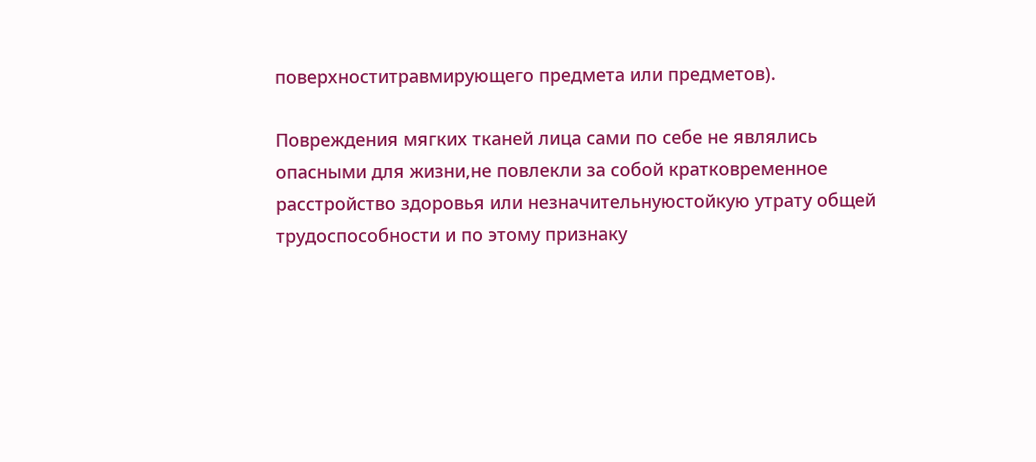поверхноститравмирующего предмета или предметов).

Повреждения мягких тканей лица сами по себе не являлись опасными для жизни,не повлекли за собой кратковременное расстройство здоровья или незначительнуюстойкую утрату общей трудоспособности и по этому признаку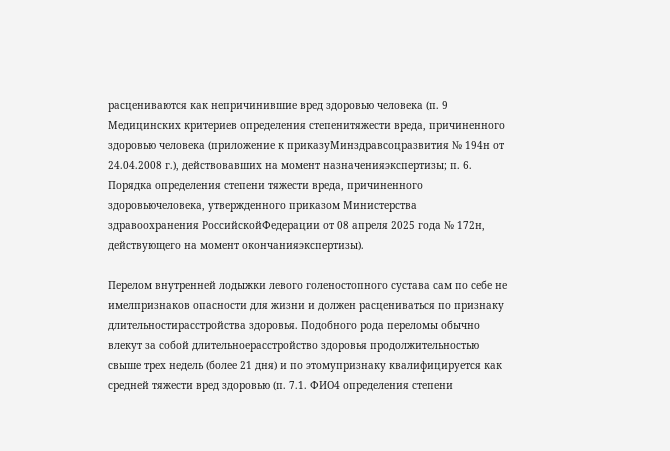расцениваются как непричинившие вред здоровью человека (п. 9 Медицинских критериев определения степенитяжести вреда, причиненного здоровью человека (приложение к приказуМинздравсоцразвития № 194н от 24.04.2008 г.), действовавших на момент назначенияэкспертизы; п. 6. Порядка определения степени тяжести вреда, причиненного здоровьючеловека, утвержденного приказом Министерства здравоохранения РоссийскойФедерации от 08 апреля 2025 года № 172н, действующего на момент окончанияэкспертизы).

Перелом внутренней лодыжки левого голеностопного сустава сам по себе не имелпризнаков опасности для жизни и должен расцениваться по признаку длительностирасстройства здоровья. Подобного рода переломы обычно влекут за собой длительноерасстройство здоровья продолжительностью свыше трех недель (более 21 дня) и по этомупризнаку квалифицируется как средней тяжести вред здоровью (п. 7.1. ФИО4 определения степени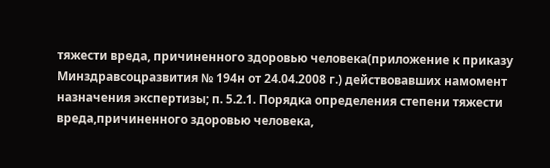тяжести вреда, причиненного здоровью человека(приложение к приказу Минздравсоцразвития № 194н от 24.04.2008 г.) действовавших намомент назначения экспертизы; п. 5.2.1. Порядка определения степени тяжести вреда,причиненного здоровью человека,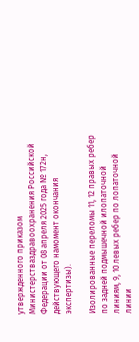утвержденного приказом Министерстваздравоохранения Российской Федерации от 08 апреля 2025 года № 172н, действующего намомент окончания экспертизы).

Изолированные переломы 11, 12 правых ребер по задней подмышечной илопаточной линиям, 9, 10 левых ребер по лопаточной линии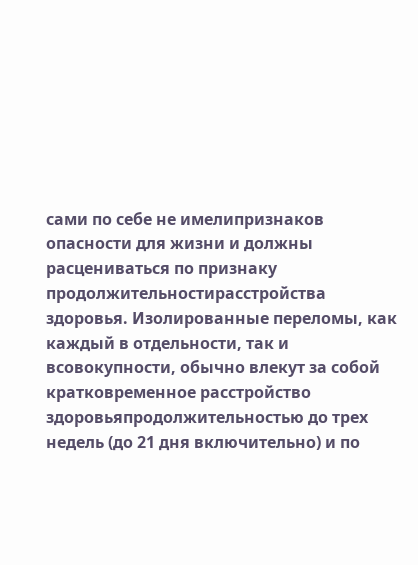сами по себе не имелипризнаков опасности для жизни и должны расцениваться по признаку продолжительностирасстройства здоровья. Изолированные переломы, как каждый в отдельности, так и всовокупности, обычно влекут за собой кратковременное расстройство здоровьяпродолжительностью до трех недель (до 21 дня включительно) и по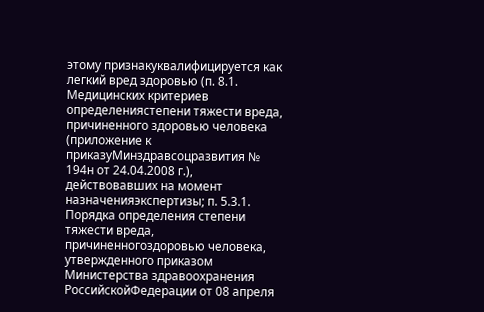этому признакуквалифицируется как легкий вред здоровью (п. 8.1. Медицинских критериев определениястепени тяжести вреда, причиненного здоровью человека (приложение к приказуМинздравсоцразвития № 194н от 24.04.2008 г.), действовавших на момент назначенияэкспертизы; п. 5.3.1. Порядка определения степени тяжести вреда, причиненногоздоровью человека, утвержденного приказом Министерства здравоохранения РоссийскойФедерации от 08 апреля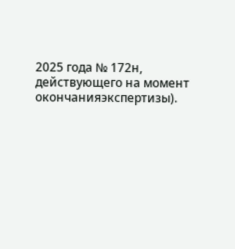2025 года № 172н, действующего на момент окончанияэкспертизы).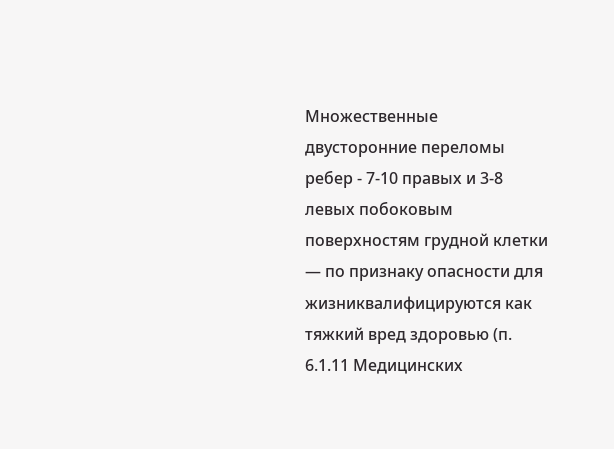Множественные двусторонние переломы ребер - 7-10 правых и 3-8 левых побоковым поверхностям грудной клетки — по признаку опасности для жизниквалифицируются как тяжкий вред здоровью (п. 6.1.11 Медицинских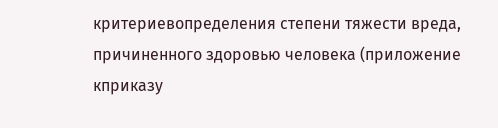критериевопределения степени тяжести вреда, причиненного здоровью человека (приложение кприказу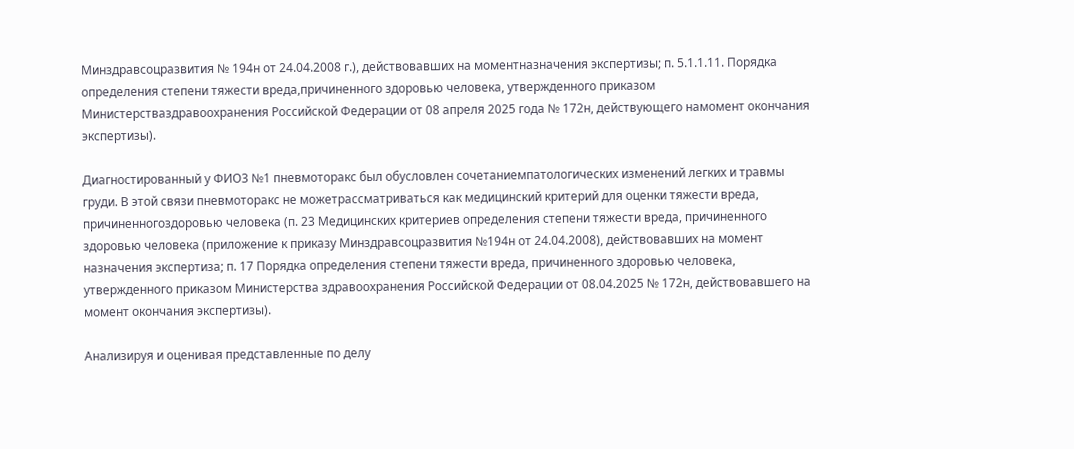Минздравсоцразвития № 194н от 24.04.2008 г.), действовавших на моментназначения экспертизы; п. 5.1.1.11. Порядка определения степени тяжести вреда,причиненного здоровью человека, утвержденного приказом Министерстваздравоохранения Российской Федерации от 08 апреля 2025 года № 172н, действующего намомент окончания экспертизы).

Диагностированный у ФИО3 №1 пневмоторакс был обусловлен сочетаниемпатологических изменений легких и травмы груди. В этой связи пневмоторакс не можетрассматриваться как медицинский критерий для оценки тяжести вреда, причиненногоздоровью человека (п. 23 Медицинских критериев определения степени тяжести вреда, причиненного здоровью человека (приложение к приказу Минздравсоцразвития №194н от 24.04.2008), действовавших на момент назначения экспертиза; п. 17 Порядка определения степени тяжести вреда, причиненного здоровью человека, утвержденного приказом Министерства здравоохранения Российской Федерации от 08.04.2025 № 172н, действовавшего на момент окончания экспертизы).

Анализируя и оценивая представленные по делу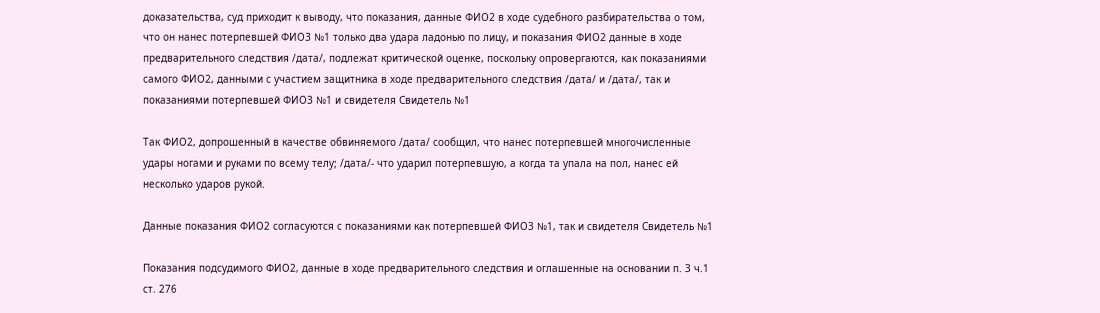доказательства, суд приходит к выводу, что показания, данные ФИО2 в ходе судебного разбирательства о том, что он нанес потерпевшей ФИО3 №1 только два удара ладонью по лицу, и показания ФИО2 данные в ходе предварительного следствия /дата/, подлежат критической оценке, поскольку опровергаются, как показаниями самого ФИО2, данными с участием защитника в ходе предварительного следствия /дата/ и /дата/, так и показаниями потерпевшей ФИО3 №1 и свидетеля Свидетель №1

Так ФИО2, допрошенный в качестве обвиняемого /дата/ сообщил, что нанес потерпевшей многочисленные удары ногами и руками по всему телу; /дата/- что ударил потерпевшую, а когда та упала на пол, нанес ей несколько ударов рукой.

Данные показания ФИО2 согласуются с показаниями как потерпевшей ФИО3 №1, так и свидетеля Свидетель №1

Показания подсудимого ФИО2, данные в ходе предварительного следствия и оглашенные на основании п. 3 ч.1 ст. 276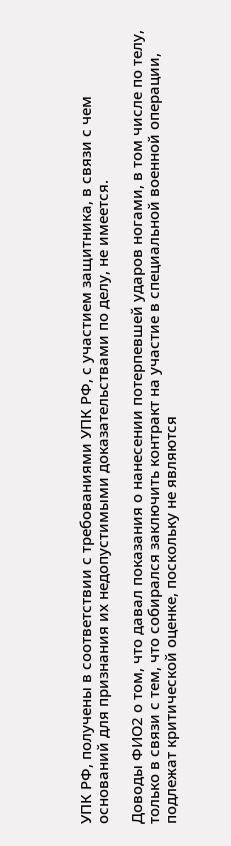УПК РФ, получены в соответствии с требованиями УПК РФ, с участием защитника, в связи с чем оснований для признания их недопустимыми доказательствами по делу, не имеется.

Доводы ФИО2 о том, что давал показания о нанесении потерпевшей ударов ногами, в том числе по телу, только в связи с тем, что собирался заключить контракт на участие в специальной военной операции, подлежат критической оценке, поскольку не являются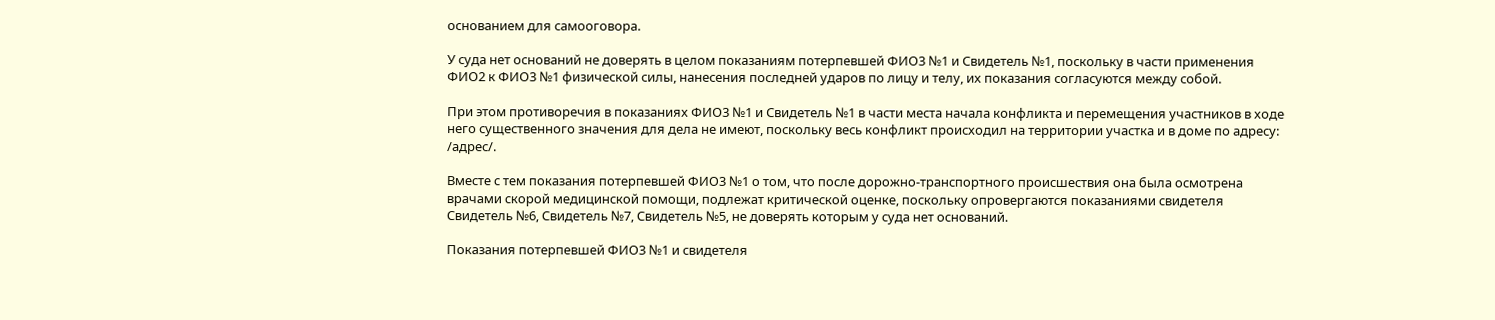основанием для самооговора.

У суда нет оснований не доверять в целом показаниям потерпевшей ФИО3 №1 и Свидетель №1, поскольку в части применения ФИО2 к ФИО3 №1 физической силы, нанесения последней ударов по лицу и телу, их показания согласуются между собой.

При этом противоречия в показаниях ФИО3 №1 и Свидетель №1 в части места начала конфликта и перемещения участников в ходе него существенного значения для дела не имеют, поскольку весь конфликт происходил на территории участка и в доме по адресу: /адрес/.

Вместе с тем показания потерпевшей ФИО3 №1 о том, что после дорожно-транспортного происшествия она была осмотрена врачами скорой медицинской помощи, подлежат критической оценке, поскольку опровергаются показаниями свидетеля Свидетель №6, Свидетель №7, Свидетель №5, не доверять которым у суда нет оснований.

Показания потерпевшей ФИО3 №1 и свидетеля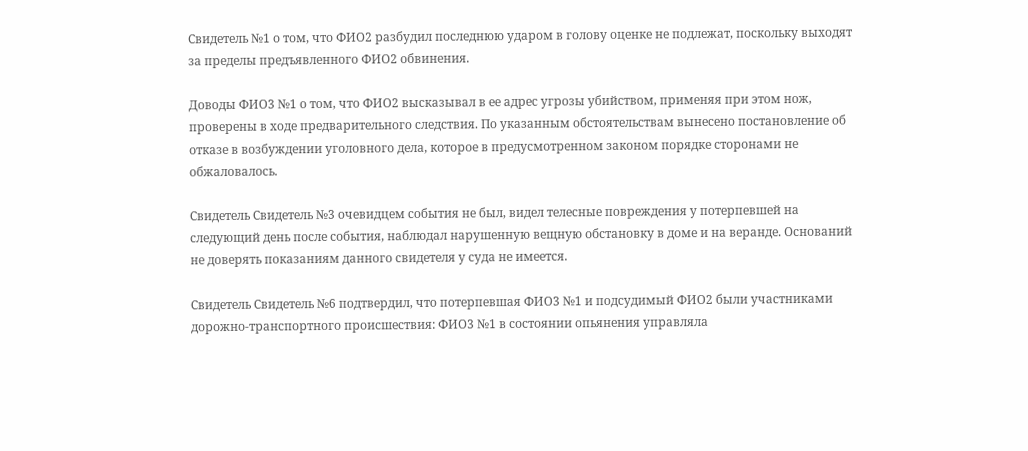Свидетель №1 о том, что ФИО2 разбудил последнюю ударом в голову оценке не подлежат, поскольку выходят за пределы предъявленного ФИО2 обвинения.

Доводы ФИО3 №1 о том, что ФИО2 высказывал в ее адрес угрозы убийством, применяя при этом нож, проверены в ходе предварительного следствия. По указанным обстоятельствам вынесено постановление об отказе в возбуждении уголовного дела, которое в предусмотренном законом порядке сторонами не обжаловалось.

Свидетель Свидетель №3 очевидцем события не был, видел телесные повреждения у потерпевшей на следующий день после события, наблюдал нарушенную вещную обстановку в доме и на веранде. Оснований не доверять показаниям данного свидетеля у суда не имеется.

Свидетель Свидетель №6 подтвердил, что потерпевшая ФИО3 №1 и подсудимый ФИО2 были участниками дорожно-транспортного происшествия: ФИО3 №1 в состоянии опьянения управляла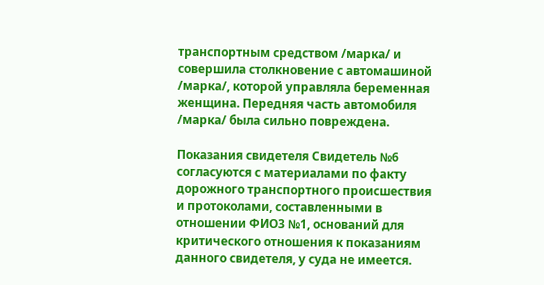транспортным средством /марка/ и совершила столкновение с автомашиной /марка/, которой управляла беременная женщина. Передняя часть автомобиля /марка/ была сильно повреждена.

Показания свидетеля Свидетель №6 согласуются с материалами по факту дорожного транспортного происшествия и протоколами, составленными в отношении ФИО3 №1, оснований для критического отношения к показаниям данного свидетеля, у суда не имеется.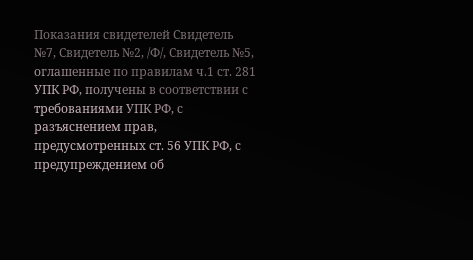Показания свидетелей Свидетель №7, Свидетель №2, /Ф/, Свидетель №5, оглашенные по правилам ч.1 ст. 281 УПК РФ, получены в соответствии с требованиями УПК РФ, с разъяснением прав, предусмотренных ст. 56 УПК РФ, с предупреждением об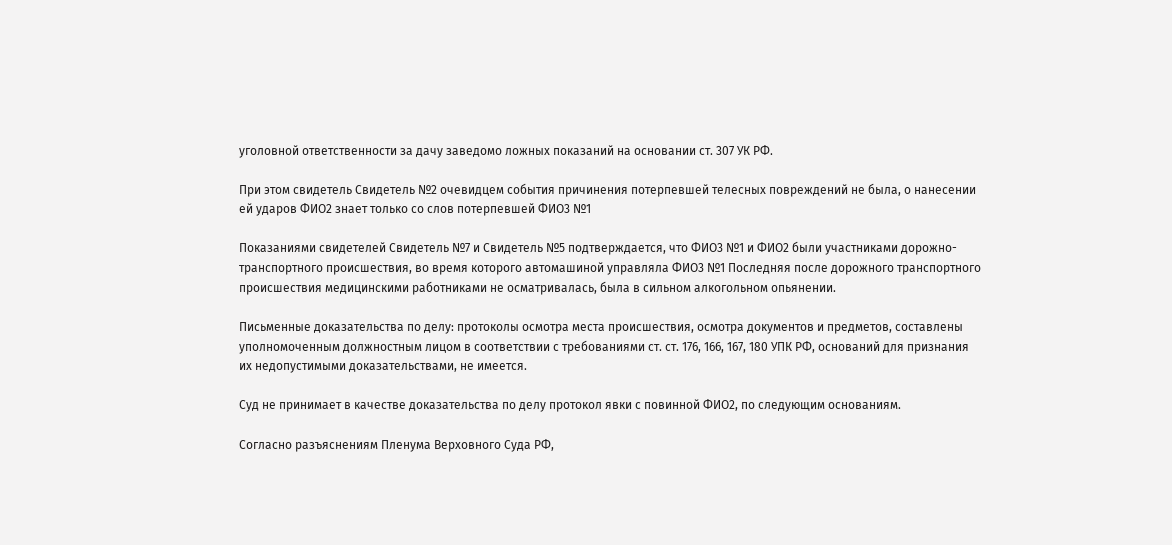уголовной ответственности за дачу заведомо ложных показаний на основании ст. 307 УК РФ.

При этом свидетель Свидетель №2 очевидцем события причинения потерпевшей телесных повреждений не была, о нанесении ей ударов ФИО2 знает только со слов потерпевшей ФИО3 №1

Показаниями свидетелей Свидетель №7 и Свидетель №5 подтверждается, что ФИО3 №1 и ФИО2 были участниками дорожно-транспортного происшествия, во время которого автомашиной управляла ФИО3 №1 Последняя после дорожного транспортного происшествия медицинскими работниками не осматривалась, была в сильном алкогольном опьянении.

Письменные доказательства по делу: протоколы осмотра места происшествия, осмотра документов и предметов, составлены уполномоченным должностным лицом в соответствии с требованиями ст. ст. 176, 166, 167, 180 УПК РФ, оснований для признания их недопустимыми доказательствами, не имеется.

Суд не принимает в качестве доказательства по делу протокол явки с повинной ФИО2, по следующим основаниям.

Согласно разъяснениям Пленума Верховного Суда РФ,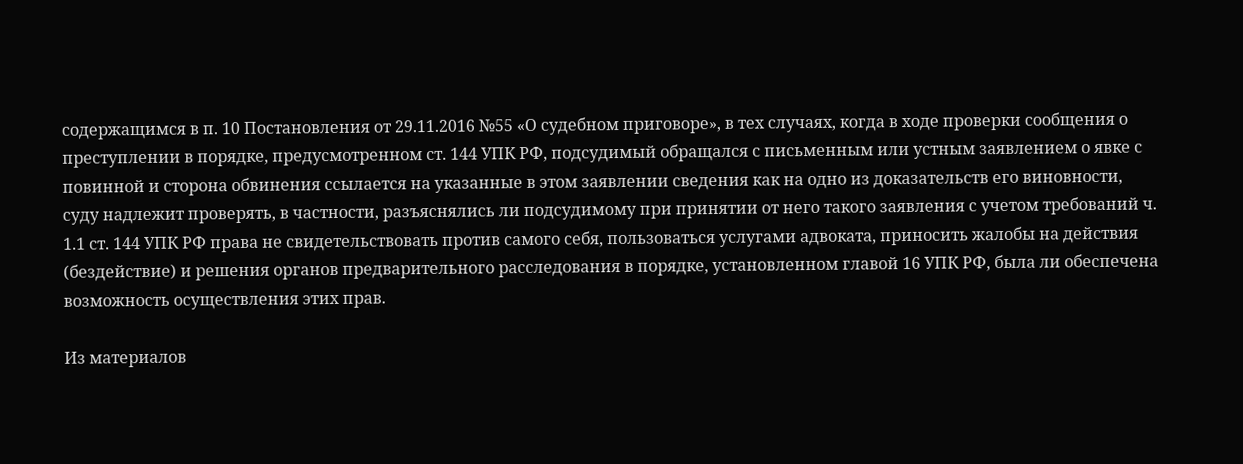содержащимся в п. 10 Постановления от 29.11.2016 №55 «О судебном приговоре», в тех случаях, когда в ходе проверки сообщения о преступлении в порядке, предусмотренном ст. 144 УПК РФ, подсудимый обращался с письменным или устным заявлением о явке с повинной и сторона обвинения ссылается на указанные в этом заявлении сведения как на одно из доказательств его виновности, суду надлежит проверять, в частности, разъяснялись ли подсудимому при принятии от него такого заявления с учетом требований ч. 1.1 ст. 144 УПК РФ права не свидетельствовать против самого себя, пользоваться услугами адвоката, приносить жалобы на действия (бездействие) и решения органов предварительного расследования в порядке, установленном главой 16 УПК РФ, была ли обеспечена возможность осуществления этих прав.

Из материалов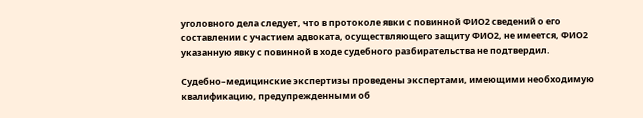уголовного дела следует, что в протоколе явки с повинной ФИО2 сведений о его составлении с участием адвоката, осуществляющего защиту ФИО2, не имеется, ФИО2 указанную явку с повинной в ходе судебного разбирательства не подтвердил.

Судебно–медицинские экспертизы проведены экспертами, имеющими необходимую квалификацию, предупрежденными об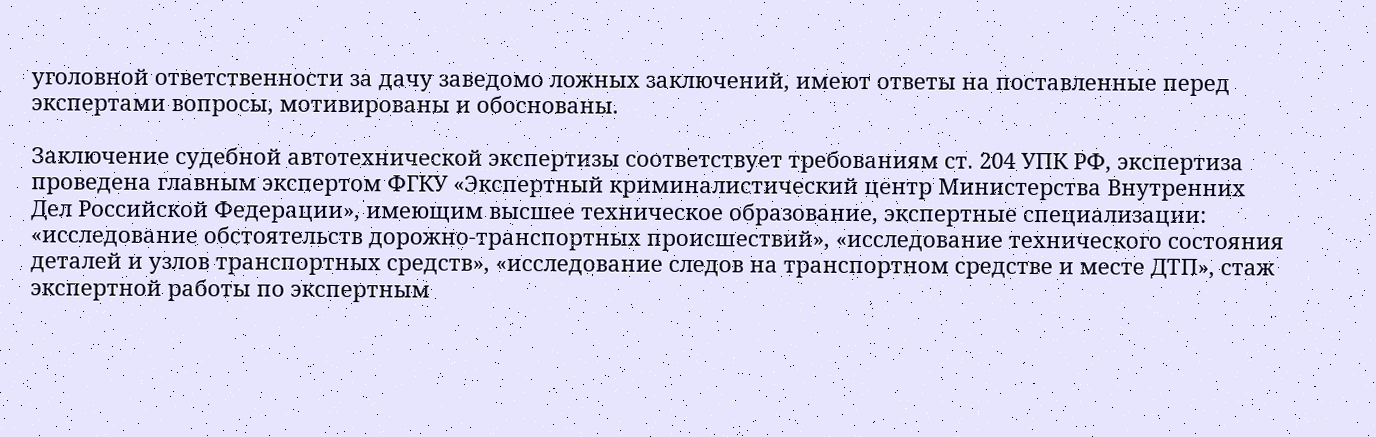уголовной ответственности за дачу заведомо ложных заключений, имеют ответы на поставленные перед экспертами вопросы, мотивированы и обоснованы.

Заключение судебной автотехнической экспертизы соответствует требованиям ст. 204 УПК РФ, экспертиза проведена главным экспертом ФГКУ «Экспертный криминалистический центр Министерства Внутренних Дел Российской Федерации», имеющим высшее техническое образование, экспертные специализации: «исследование обстоятельств дорожно-транспортных происшествий», «исследование технического состояния деталей и узлов транспортных средств», «исследование следов на транспортном средстве и месте ДТП», стаж экспертной работы по экспертным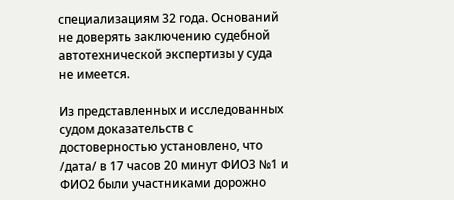специализациям 32 года. Оснований не доверять заключению судебной автотехнической экспертизы у суда не имеется.

Из представленных и исследованных судом доказательств с достоверностью установлено, что /дата/ в 17 часов 20 минут ФИО3 №1 и ФИО2 были участниками дорожно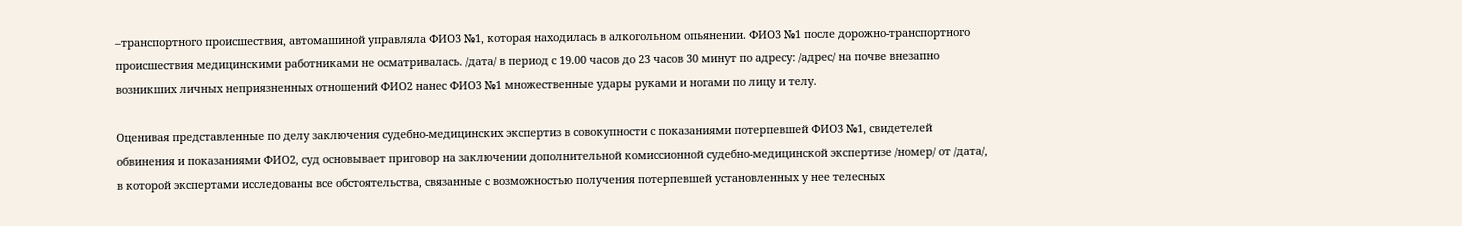–транспортного происшествия, автомашиной управляла ФИО3 №1, которая находилась в алкогольном опьянении. ФИО3 №1 после дорожно-транспортного происшествия медицинскими работниками не осматривалась. /дата/ в период с 19.00 часов до 23 часов 30 минут по адресу: /адрес/ на почве внезапно возникших личных неприязненных отношений ФИО2 нанес ФИО3 №1 множественные удары руками и ногами по лицу и телу.

Оценивая представленные по делу заключения судебно-медицинских экспертиз в совокупности с показаниями потерпевшей ФИО3 №1, свидетелей обвинения и показаниями ФИО2, суд основывает приговор на заключении дополнительной комиссионной судебно-медицинской экспертизе /номер/ от /дата/, в которой экспертами исследованы все обстоятельства, связанные с возможностью получения потерпевшей установленных у нее телесных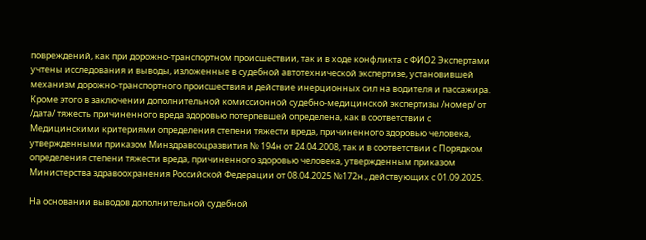повреждений, как при дорожно-транспортном происшествии, так и в ходе конфликта с ФИО2 Экспертами учтены исследования и выводы, изложенные в судебной автотехнической экспертизе, установившей механизм дорожно-транспортного происшествия и действие инерционных сил на водителя и пассажира. Кроме этого в заключении дополнительной комиссионной судебно-медицинской экспертизы /номер/ от /дата/ тяжесть причиненного вреда здоровью потерпевшей определена, как в соответствии с Медицинскими критериями определения степени тяжести вреда, причиненного здоровью человека, утвержденными приказом Минздравсоцразвития № 194н от 24.04.2008, так и в соответствии с Порядком определения степени тяжести вреда, причиненного здоровью человека, утвержденным приказом Министерства здравоохранения Российской Федерации от 08.04.2025 №172н., действующих с 01.09.2025.

На основании выводов дополнительной судебной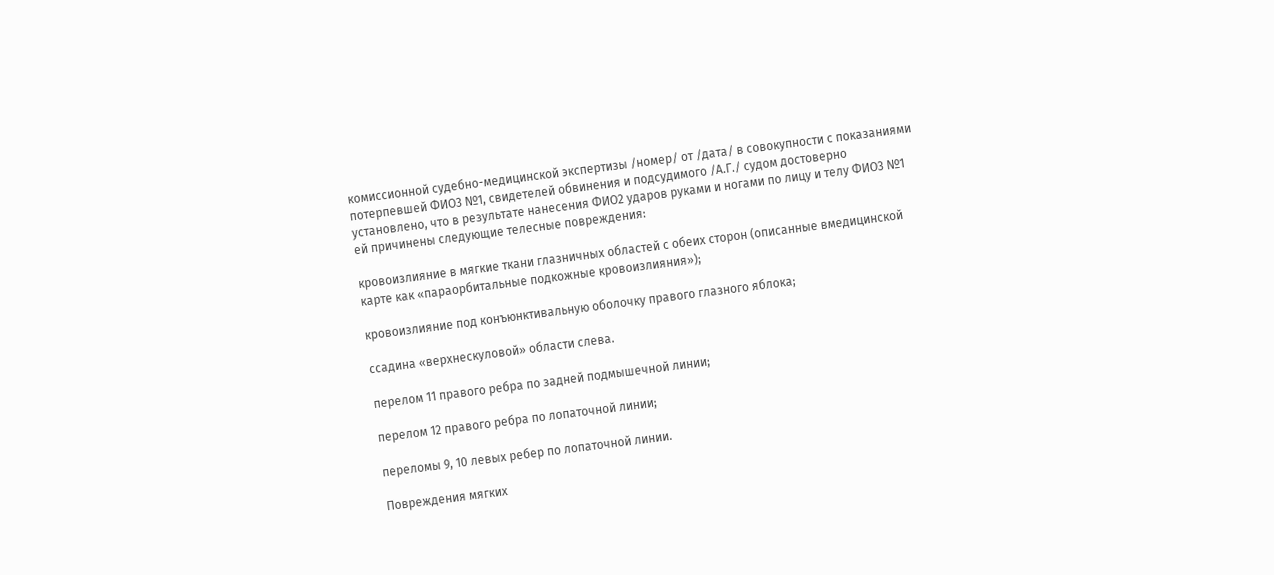комиссионной судебно-медицинской экспертизы /номер/ от /дата/ в совокупности с показаниями потерпевшей ФИО3 №1, свидетелей обвинения и подсудимого /А.Г./ судом достоверно установлено, что в результате нанесения ФИО2 ударов руками и ногами по лицу и телу ФИО3 №1 ей причинены следующие телесные повреждения:

кровоизлияние в мягкие ткани глазничных областей с обеих сторон (описанные вмедицинской карте как «параорбитальные подкожные кровоизлияния»);

кровоизлияние под конъюнктивальную оболочку правого глазного яблока;

ссадина «верхнескуловой» области слева.

перелом 11 правого ребра по задней подмышечной линии;

перелом 12 правого ребра по лопаточной линии;

переломы 9, 10 левых ребер по лопаточной линии.

Повреждения мягких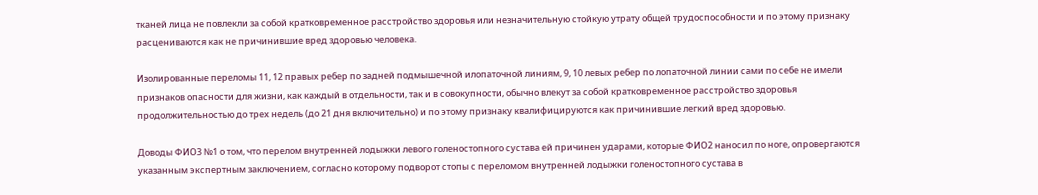тканей лица не повлекли за собой кратковременное расстройство здоровья или незначительную стойкую утрату общей трудоспособности и по этому признаку расцениваются как не причинившие вред здоровью человека.

Изолированные переломы 11, 12 правых ребер по задней подмышечной илопаточной линиям, 9, 10 левых ребер по лопаточной линии сами по себе не имели признаков опасности для жизни, как каждый в отдельности, так и в совокупности, обычно влекут за собой кратковременное расстройство здоровья продолжительностью до трех недель (до 21 дня включительно) и по этому признаку квалифицируются как причинившие легкий вред здоровью.

Доводы ФИО3 №1 о том, что перелом внутренней лодыжки левого голеностопного сустава ей причинен ударами, которые ФИО2 наносил по ноге, опровергаются указанным экспертным заключением, согласно которому подворот стопы с переломом внутренней лодыжки голеностопного сустава в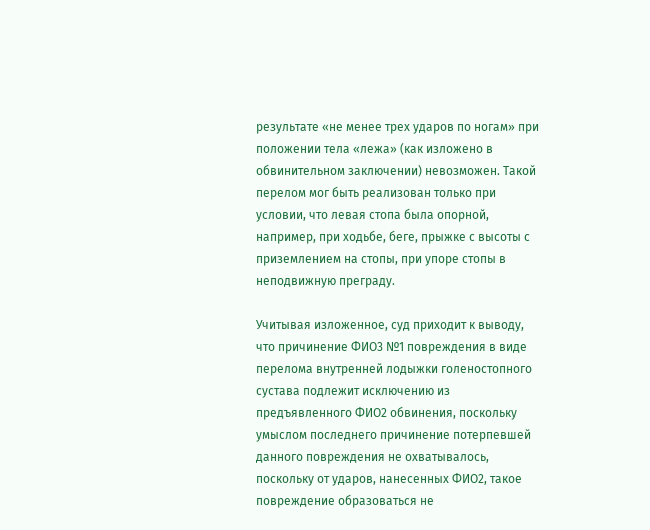результате «не менее трех ударов по ногам» при положении тела «лежа» (как изложено в обвинительном заключении) невозможен. Такой перелом мог быть реализован только при условии, что левая стопа была опорной, например, при ходьбе, беге, прыжке с высоты с приземлением на стопы, при упоре стопы в неподвижную преграду.

Учитывая изложенное, суд приходит к выводу, что причинение ФИО3 №1 повреждения в виде перелома внутренней лодыжки голеностопного сустава подлежит исключению из предъявленного ФИО2 обвинения, поскольку умыслом последнего причинение потерпевшей данного повреждения не охватывалось, поскольку от ударов, нанесенных ФИО2, такое повреждение образоваться не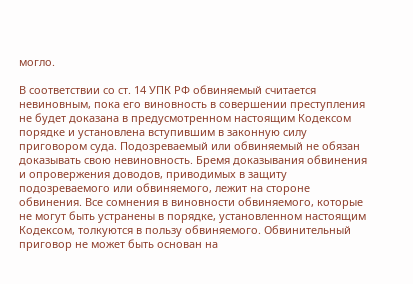могло.

В соответствии со ст. 14 УПК РФ обвиняемый считается невиновным, пока его виновность в совершении преступления не будет доказана в предусмотренном настоящим Кодексом порядке и установлена вступившим в законную силу приговором суда. Подозреваемый или обвиняемый не обязан доказывать свою невиновность. Бремя доказывания обвинения и опровержения доводов, приводимых в защиту подозреваемого или обвиняемого, лежит на стороне обвинения. Все сомнения в виновности обвиняемого, которые не могут быть устранены в порядке, установленном настоящим Кодексом, толкуются в пользу обвиняемого. Обвинительный приговор не может быть основан на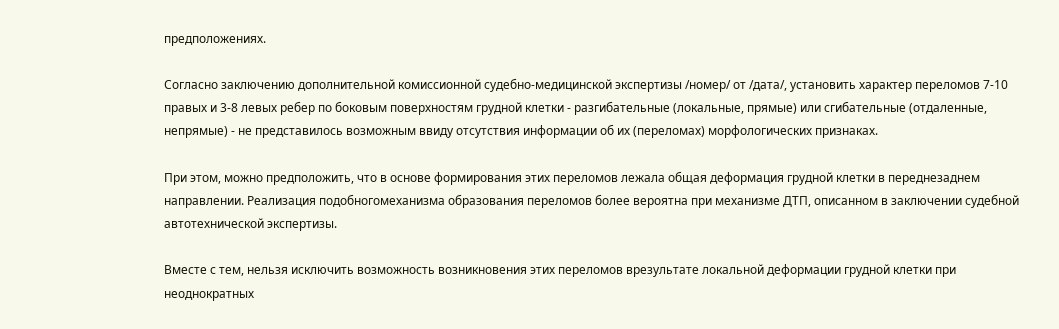предположениях.

Согласно заключению дополнительной комиссионной судебно-медицинской экспертизы /номер/ от /дата/, установить характер переломов 7-10 правых и 3-8 левых ребер по боковым поверхностям грудной клетки - разгибательные (локальные, прямые) или сгибательные (отдаленные, непрямые) - не представилось возможным ввиду отсутствия информации об их (переломах) морфологических признаках.

При этом, можно предположить, что в основе формирования этих переломов лежала общая деформация грудной клетки в переднезаднем направлении. Реализация подобногомеханизма образования переломов более вероятна при механизме ДТП, описанном в заключении судебной автотехнической экспертизы.

Вместе с тем, нельзя исключить возможность возникновения этих переломов врезультате локальной деформации грудной клетки при неоднократных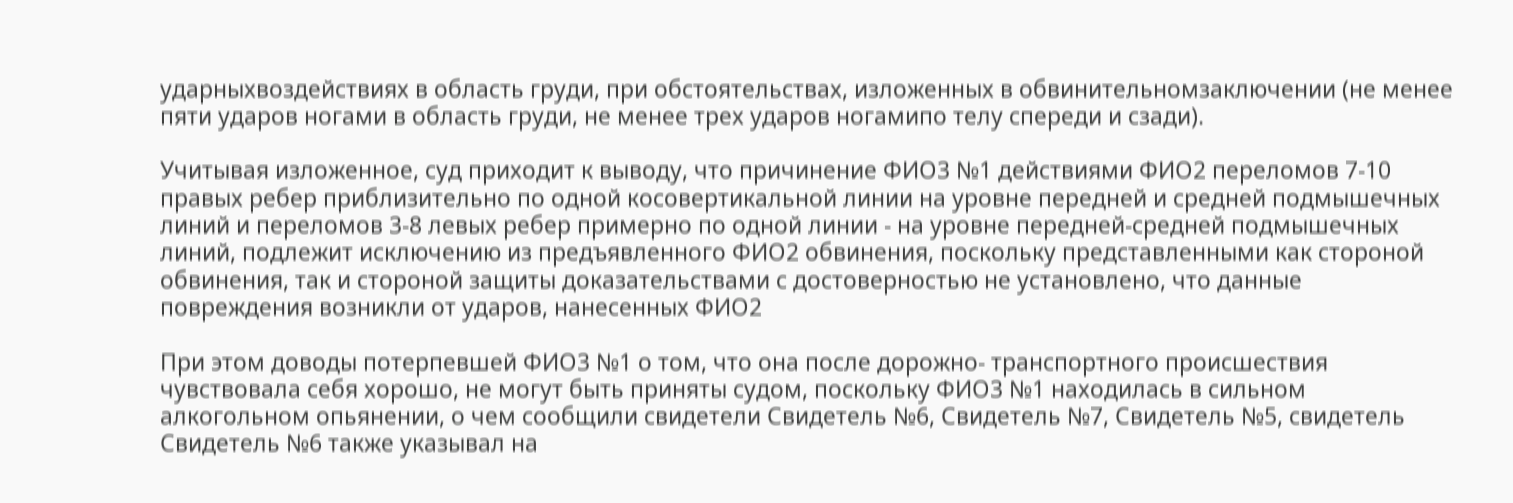ударныхвоздействиях в область груди, при обстоятельствах, изложенных в обвинительномзаключении (не менее пяти ударов ногами в область груди, не менее трех ударов ногамипо телу спереди и сзади).

Учитывая изложенное, суд приходит к выводу, что причинение ФИО3 №1 действиями ФИО2 переломов 7-10 правых ребер приблизительно по одной косовертикальной линии на уровне передней и средней подмышечных линий и переломов 3-8 левых ребер примерно по одной линии - на уровне передней-средней подмышечных линий, подлежит исключению из предъявленного ФИО2 обвинения, поскольку представленными как стороной обвинения, так и стороной защиты доказательствами с достоверностью не установлено, что данные повреждения возникли от ударов, нанесенных ФИО2

При этом доводы потерпевшей ФИО3 №1 о том, что она после дорожно- транспортного происшествия чувствовала себя хорошо, не могут быть приняты судом, поскольку ФИО3 №1 находилась в сильном алкогольном опьянении, о чем сообщили свидетели Свидетель №6, Свидетель №7, Свидетель №5, свидетель Свидетель №6 также указывал на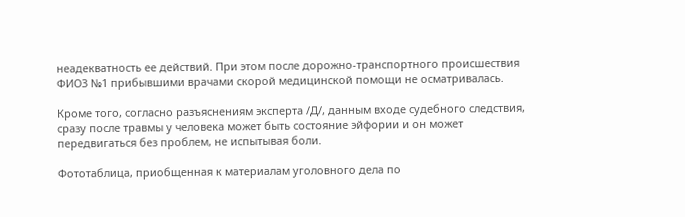неадекватность ее действий. При этом после дорожно-транспортного происшествия ФИО3 №1 прибывшими врачами скорой медицинской помощи не осматривалась.

Кроме того, согласно разъяснениям эксперта /Д/, данным входе судебного следствия, сразу после травмы у человека может быть состояние эйфории и он может передвигаться без проблем, не испытывая боли.

Фототаблица, приобщенная к материалам уголовного дела по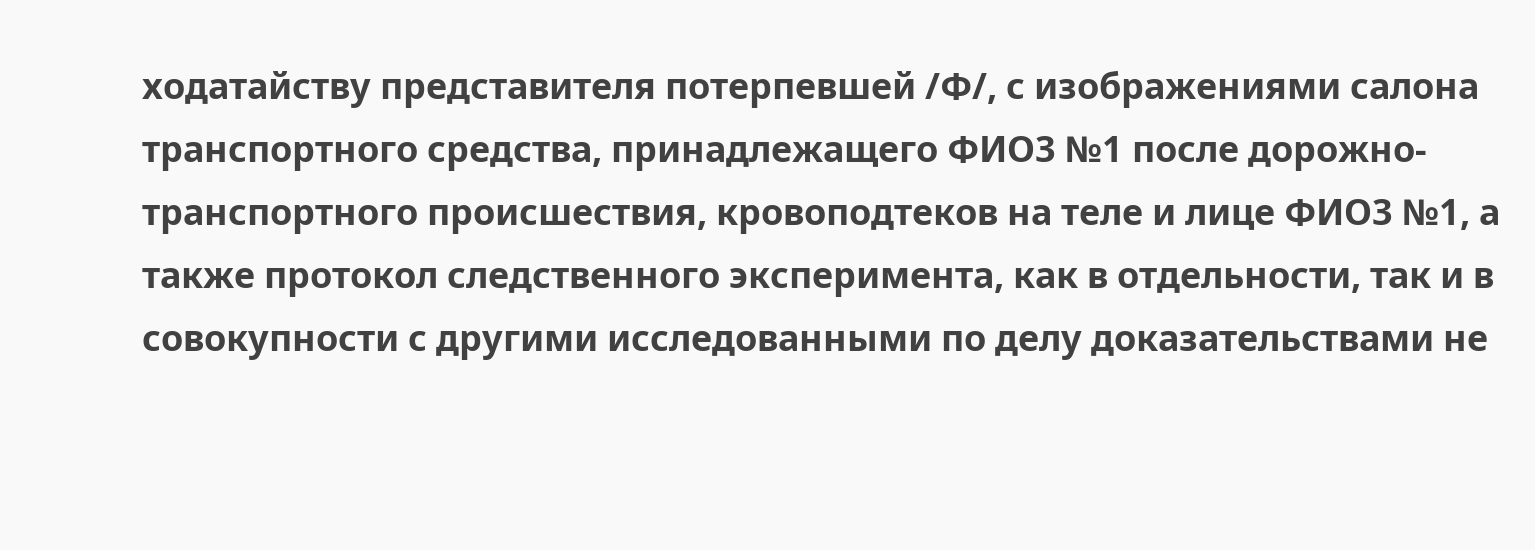ходатайству представителя потерпевшей /Ф/, с изображениями салона транспортного средства, принадлежащего ФИО3 №1 после дорожно-транспортного происшествия, кровоподтеков на теле и лице ФИО3 №1, а также протокол следственного эксперимента, как в отдельности, так и в совокупности с другими исследованными по делу доказательствами не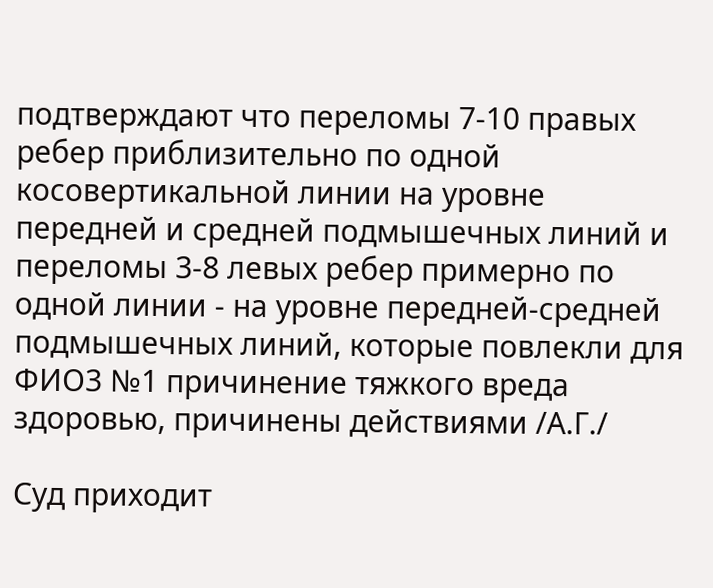подтверждают что переломы 7-10 правых ребер приблизительно по одной косовертикальной линии на уровне передней и средней подмышечных линий и переломы 3-8 левых ребер примерно по одной линии - на уровне передней-средней подмышечных линий, которые повлекли для ФИО3 №1 причинение тяжкого вреда здоровью, причинены действиями /А.Г./

Суд приходит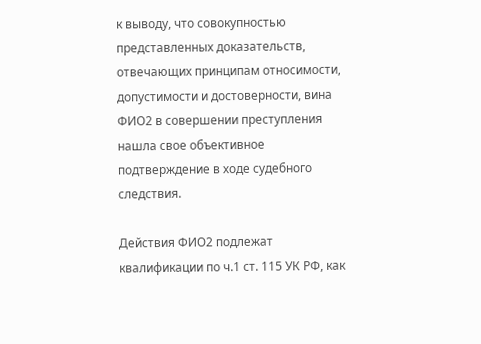к выводу, что совокупностью представленных доказательств, отвечающих принципам относимости, допустимости и достоверности, вина ФИО2 в совершении преступления нашла свое объективное подтверждение в ходе судебного следствия.

Действия ФИО2 подлежат квалификации по ч.1 ст. 115 УК РФ, как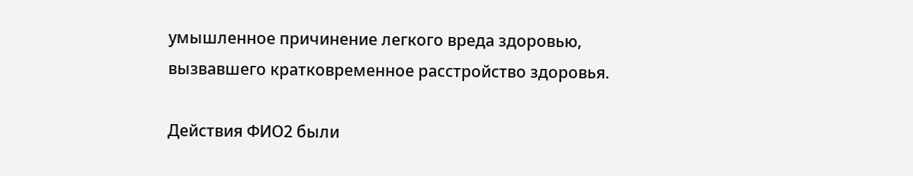умышленное причинение легкого вреда здоровью, вызвавшего кратковременное расстройство здоровья.

Действия ФИО2 были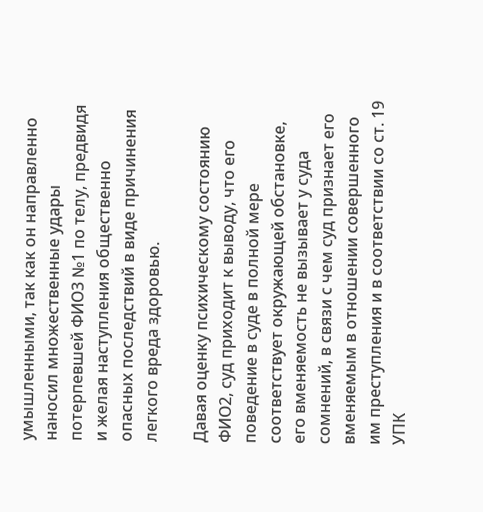умышленными, так как он направленно наносил множественные удары потерпевшей ФИО3 №1 по телу, предвидя и желая наступления общественно опасных последствий в виде причинения легкого вреда здоровью.

Давая оценку психическому состоянию ФИО2, суд приходит к выводу, что его поведение в суде в полной мере соответствует окружающей обстановке, его вменяемость не вызывает у суда сомнений, в связи с чем суд признает его вменяемым в отношении совершенного им преступления и в соответствии со ст. 19 УПК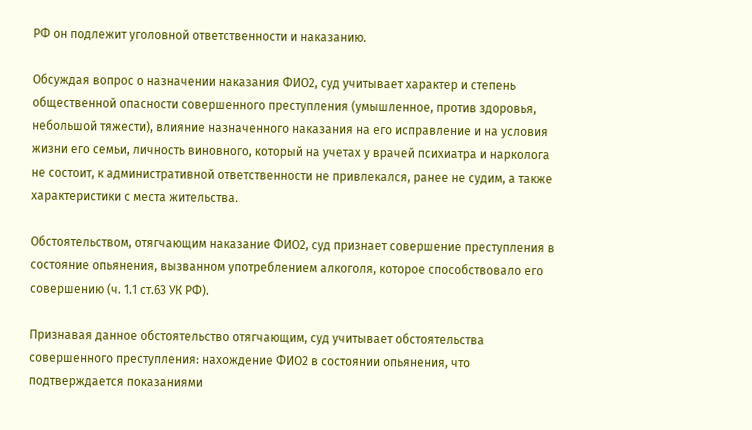РФ он подлежит уголовной ответственности и наказанию.

Обсуждая вопрос о назначении наказания ФИО2, суд учитывает характер и степень общественной опасности совершенного преступления (умышленное, против здоровья, небольшой тяжести), влияние назначенного наказания на его исправление и на условия жизни его семьи, личность виновного, который на учетах у врачей психиатра и нарколога не состоит, к административной ответственности не привлекался, ранее не судим, а также характеристики с места жительства.

Обстоятельством, отягчающим наказание ФИО2, суд признает совершение преступления в состояние опьянения, вызванном употреблением алкоголя, которое способствовало его совершению (ч. 1.1 ст.63 УК РФ).

Признавая данное обстоятельство отягчающим, суд учитывает обстоятельства совершенного преступления: нахождение ФИО2 в состоянии опьянения, что подтверждается показаниями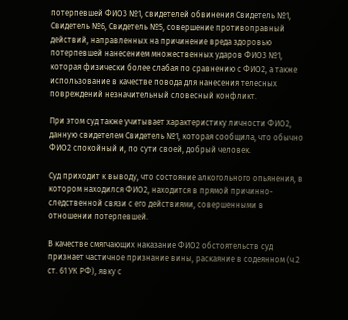потерпевшей ФИО3 №1, свидетелей обвинения Свидетель №1, Свидетель №6, Свидетель №5, совершение противоправный действий, направленных на причинение вреда здоровью потерпевшей нанесением множественных ударов ФИО3 №1, которая физически более слабая по сравнению с ФИО2, а также использование в качестве повода для нанесения телесных повреждений незначительный словесный конфликт.

При этом суд также учитывает характеристику личности ФИО2, данную свидетелем Свидетель №1, которая сообщила, что обычно ФИО2 спокойный и, по сути своей, добрый человек.

Суд приходит к выводу, что состояние алкогольного опьянения, в котором находился ФИО2, находится в прямой причинно-следственной связи с его действиями, совершенными в отношении потерпевшей.

В качестве смягчающих наказание ФИО2 обстоятельств суд признает частичное признание вины, раскаяние в содеянном (ч.2 ст. 61 УК РФ), явку с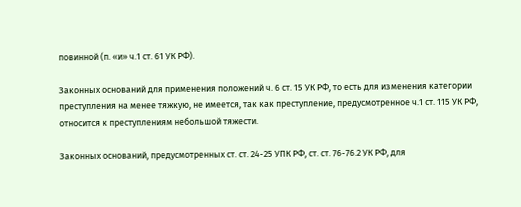повинной (п. «и» ч.1 ст. 61 УК РФ).

Законных оснований для применения положений ч. 6 ст. 15 УК РФ, то есть для изменения категории преступления на менее тяжкую, не имеется, так как преступление, предусмотренное ч.1 ст. 115 УК РФ, относится к преступлениям небольшой тяжести.

Законных оснований, предусмотренных ст. ст. 24-25 УПК РФ, ст. ст. 76-76.2 УК РФ, для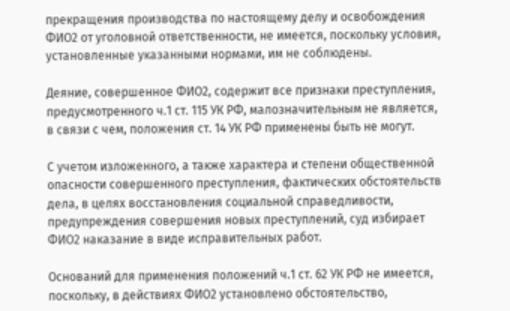прекращения производства по настоящему делу и освобождения ФИО2 от уголовной ответственности, не имеется, поскольку условия, установленные указанными нормами, им не соблюдены.

Деяние, совершенное ФИО2, содержит все признаки преступления, предусмотренного ч.1 ст. 115 УК РФ, малозначительным не является, в связи с чем, положения ст. 14 УК РФ применены быть не могут.

С учетом изложенного, а также характера и степени общественной опасности совершенного преступления, фактических обстоятельств дела, в целях восстановления социальной справедливости, предупреждения совершения новых преступлений, суд избирает ФИО2 наказание в виде исправительных работ.

Оснований для применения положений ч.1 ст. 62 УК РФ не имеется, поскольку, в действиях ФИО2 установлено обстоятельство,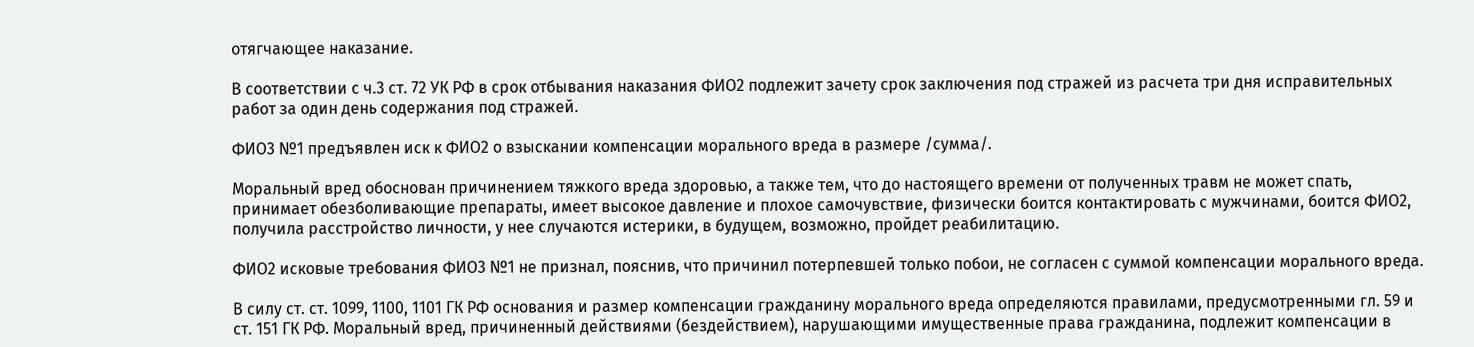отягчающее наказание.

В соответствии с ч.3 ст. 72 УК РФ в срок отбывания наказания ФИО2 подлежит зачету срок заключения под стражей из расчета три дня исправительных работ за один день содержания под стражей.

ФИО3 №1 предъявлен иск к ФИО2 о взыскании компенсации морального вреда в размере /сумма/.

Моральный вред обоснован причинением тяжкого вреда здоровью, а также тем, что до настоящего времени от полученных травм не может спать, принимает обезболивающие препараты, имеет высокое давление и плохое самочувствие, физически боится контактировать с мужчинами, боится ФИО2, получила расстройство личности, у нее случаются истерики, в будущем, возможно, пройдет реабилитацию.

ФИО2 исковые требования ФИО3 №1 не признал, пояснив, что причинил потерпевшей только побои, не согласен с суммой компенсации морального вреда.

В силу ст. ст. 1099, 1100, 1101 ГК РФ основания и размер компенсации гражданину морального вреда определяются правилами, предусмотренными гл. 59 и ст. 151 ГК РФ. Моральный вред, причиненный действиями (бездействием), нарушающими имущественные права гражданина, подлежит компенсации в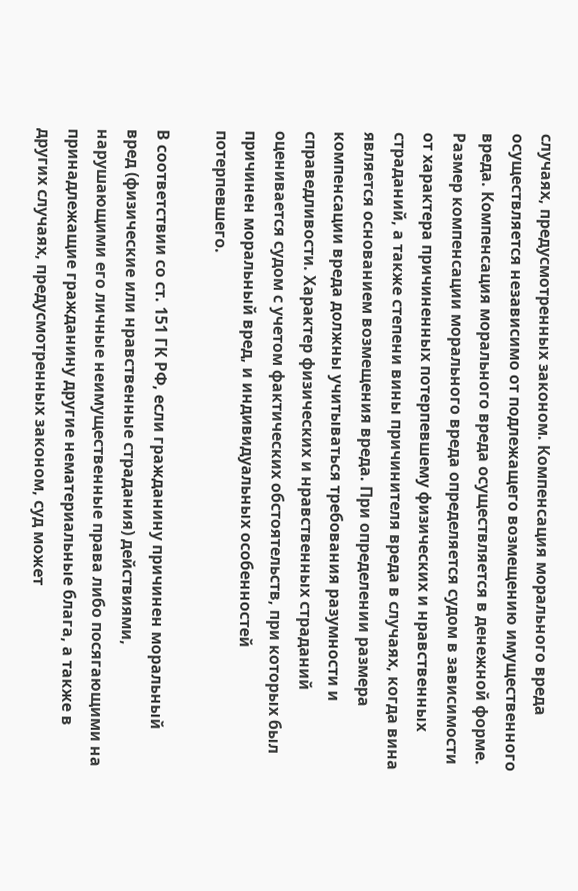случаях, предусмотренных законом. Компенсация морального вреда осуществляется независимо от подлежащего возмещению имущественного вреда. Компенсация морального вреда осуществляется в денежной форме. Размер компенсации морального вреда определяется судом в зависимости от характера причиненных потерпевшему физических и нравственных страданий, а также степени вины причинителя вреда в случаях, когда вина является основанием возмещения вреда. При определении размера компенсации вреда должны учитываться требования разумности и справедливости. Характер физических и нравственных страданий оценивается судом с учетом фактических обстоятельств, при которых был причинен моральный вред, и индивидуальных особенностей потерпевшего.

В соответствии со ст. 151 ГК РФ, если гражданину причинен моральный вред (физические или нравственные страдания) действиями, нарушающими его личные неимущественные права либо посягающими на принадлежащие гражданину другие нематериальные блага, а также в других случаях, предусмотренных законом, суд может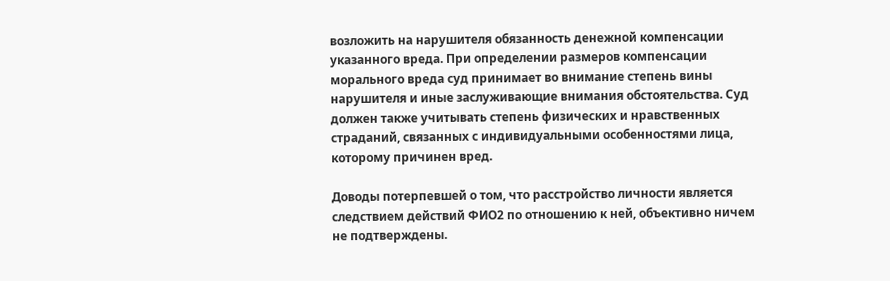возложить на нарушителя обязанность денежной компенсации указанного вреда. При определении размеров компенсации морального вреда суд принимает во внимание степень вины нарушителя и иные заслуживающие внимания обстоятельства. Суд должен также учитывать степень физических и нравственных страданий, связанных с индивидуальными особенностями лица, которому причинен вред.

Доводы потерпевшей о том, что расстройство личности является следствием действий ФИО2 по отношению к ней, объективно ничем не подтверждены.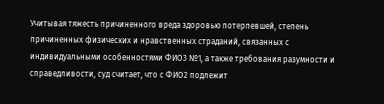Учитывая тяжесть причиненного вреда здоровью потерпевшей, степень причиненных физических и нравственных страданий, связанных с индивидуальными особенностями ФИО3 №1, а также требования разумности и справедливости, суд считает, что с ФИО2 подлежит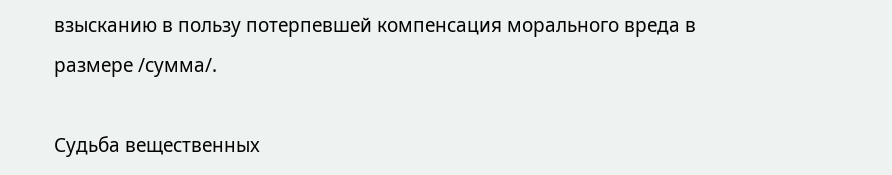взысканию в пользу потерпевшей компенсация морального вреда в размере /сумма/.

Судьба вещественных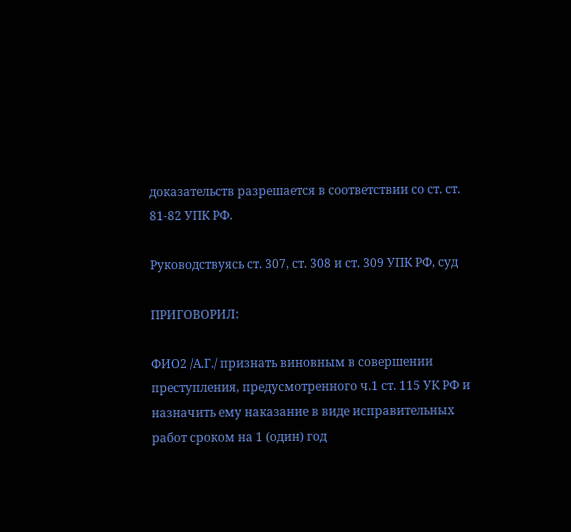доказательств разрешается в соответствии со ст. ст. 81-82 УПК РФ.

Руководствуясь ст. 307, ст. 308 и ст. 309 УПК РФ, суд

ПРИГОВОРИЛ:

ФИО2 /А.Г./ признать виновным в совершении преступления, предусмотренного ч.1 ст. 115 УК РФ и назначить ему наказание в виде исправительных работ сроком на 1 (один) год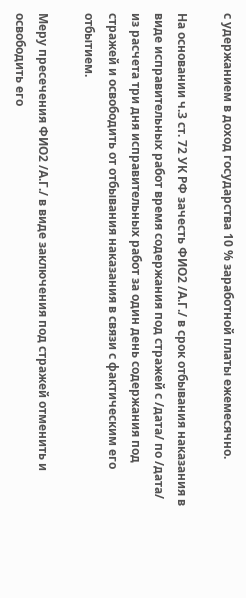с удержанием в доход государства 10 % заработной платы ежемесячно.

На основании ч.3 ст. 72 УК РФ зачесть ФИО2 /А.Г./ в срок отбывания наказания в виде исправительных работ время содержания под стражей с /дата/ по /дата/ из расчета три дня исправительных работ за один день содержания под стражей и освободить от отбывания наказания в связи с фактическим его отбытием.

Меру пресечения ФИО2 /А.Г./ в виде заключения под стражей отменить и освободить его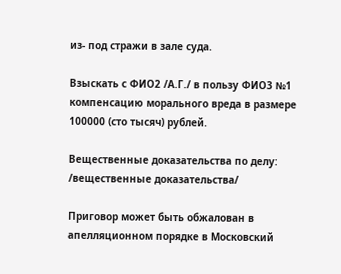из- под стражи в зале суда.

Взыскать с ФИО2 /А.Г./ в пользу ФИО3 №1 компенсацию морального вреда в размере 100000 (сто тысяч) рублей.

Вещественные доказательства по делу: /вещественные доказательства/

Приговор может быть обжалован в апелляционном порядке в Московский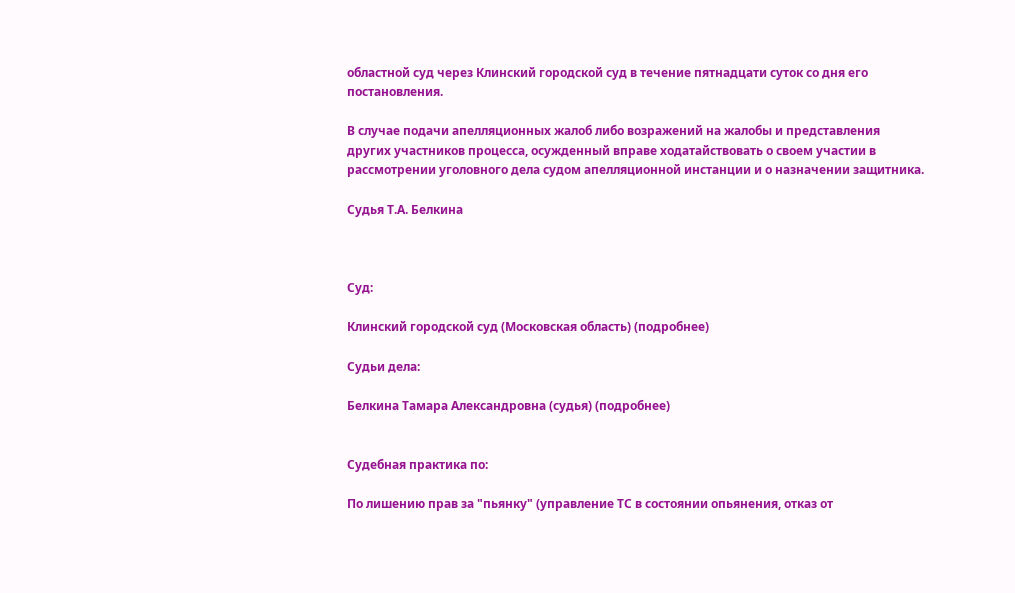областной суд через Клинский городской суд в течение пятнадцати суток со дня его постановления.

В случае подачи апелляционных жалоб либо возражений на жалобы и представления других участников процесса, осужденный вправе ходатайствовать о своем участии в рассмотрении уголовного дела судом апелляционной инстанции и о назначении защитника.

Судья Т.А. Белкина



Суд:

Клинский городской суд (Московская область) (подробнее)

Судьи дела:

Белкина Тамара Александровна (судья) (подробнее)


Судебная практика по:

По лишению прав за "пьянку" (управление ТС в состоянии опьянения, отказ от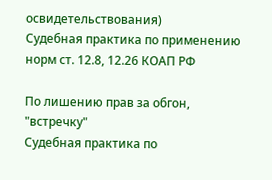освидетельствования)
Судебная практика по применению норм ст. 12.8, 12.26 КОАП РФ

По лишению прав за обгон, "встречку"
Судебная практика по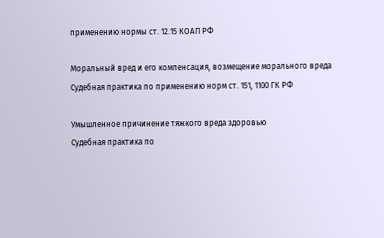применению нормы ст. 12.15 КОАП РФ

Моральный вред и его компенсация, возмещение морального вреда
Судебная практика по применению норм ст. 151, 1100 ГК РФ

Умышленное причинение тяжкого вреда здоровью
Судебная практика по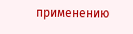применению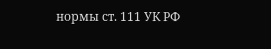нормы ст. 111 УК РФ